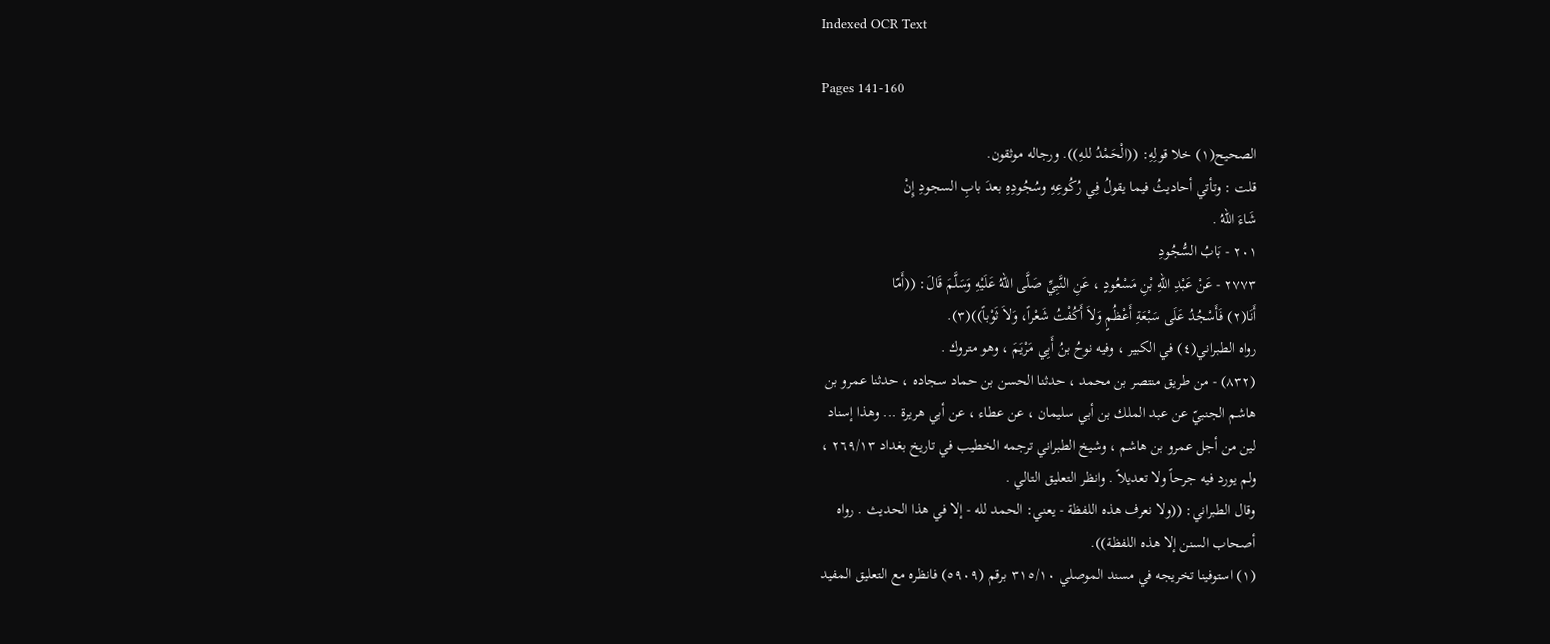Indexed OCR Text

Pages 141-160

الصحيح(١) خلا قولِهِ: ((الْحَمْدُ للهِ)). ورجاله موثقون.
قلت : وتأتي أحاديثُ فيما يقولُ فِي رُكُوعِهِ وسُجُودِهِ بعدَ بابِ السجودِ إِنْ
شَاءَ اللهُ .
٢٠١ - بَابُ السُّجُودِ
٢٧٧٣ - عَنْ عَبْدِ اللهِ بْنِ مَسْعُودٍ ، عَنِ النَّبِيِّ صَلَّى اللهُ عَلَيْهِ وَسَلَّمَ قَالَ: ((أَمّا
أَنَا(٢) فَأَسْجُدُ عَلَى سَبْعَةِ أَعْظُمٍ وَلاَ أَكُفْتُ شَعْراً، وَلاَ ثَوْباً))(٣).
رواه الطبراني(٤) في الكبير ، وفيه نوحُ بنُ أَبِي مَرْيَمَ ، وهو متروك .
(٨٣٢) - من طريق منتصر بن محمد ، حدثنا الحسن بن حماد سجاده ، حدثنا عمرو بن
هاشم الجنبيّ عن عبد الملك بن أبي سليمان ، عن عطاء ، عن أبي هريرة ... وهذا إسناد
لين من أجل عمرو بن هاشم ، وشيخ الطبراني ترجمه الخطيب في تاريخ بغداد ٢٦٩/١٣ ،
ولم يورد فيه جرحاً ولا تعديلاً . وانظر التعليق التالي .
وقال الطبراني: ((ولا نعرف هذه اللفظة - يعني: الحمد لله - إلا في هذا الحديث . رواه
أصحاب السنن إلا هذه اللفظة)).
(١) استوفينا تخريجه في مسند الموصلي ٣١٥/١٠ برقم (٥٩٠٩) فانظره مع التعليق المفيد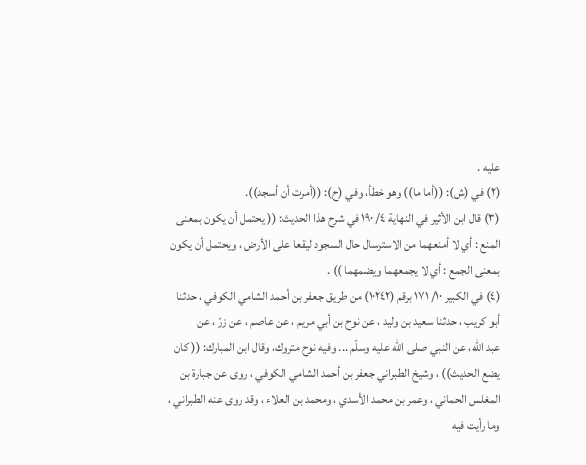عليه .
(٢) في (ش): ((أما ما)) وهو خطأ، وفي (ح): ((أمرت أن أسجد)).
(٣) قال ابن الأثير في النهاية ٤/ ١٩٠ في شرح هذا الحديث: (( يحتمل أن يكون بمعنى
المنع : أي لا أمنعهما من الاسترسال حال السجود ليقعا على الأرض ، ويحتمل أن يكون
بمعنى الجمع : أي لا يجمعهما ويضمهما )) .
(٤) في الكبير ١٠/ ١٧١ برقم (١٠٢٤٢) من طريق جعفر بن أحمد الشامي الكوفي ، حدثنا
أبو كريب ، حدثنا سعيد بن وليد ، عن نوح بن أبي مريم ، عن عاصم ، عن زرّ ، عن
عبد الله، عن النبي صلى الله عليه وسلّم ... وفيه نوح متروك، وقال ابن المبارك: (( كان
يضع الحديث)) ، وشيخ الطبراني جعفر بن أحمد الشامي الكوفي ، روى عن جبارة بن
المغلس الحماني ، وعمر بن محمد الأسدي ، ومحمد بن العلاء ، وقد روى عنه الطبراني ،
وما رأيت فيه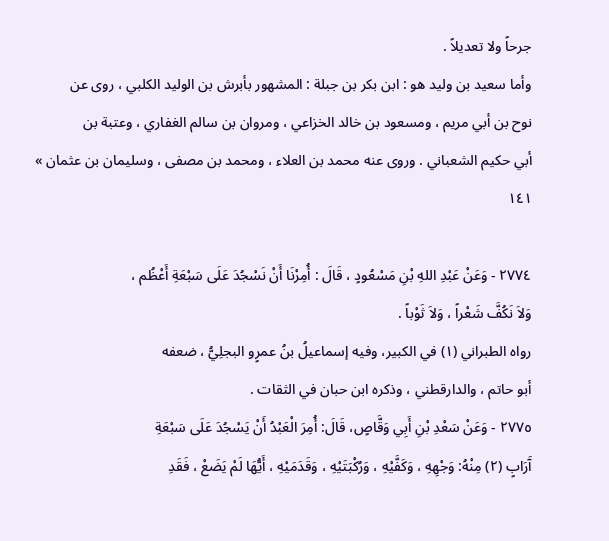جرحاً ولا تعديلاً .
وأما سعيد بن وليد هو : ابن بكر بن جبلة : المشهور بأبرش بن الوليد الكلبي ، روى عن
نوح بن أبي مريم ، ومسعود بن خالد الخزاعي ، ومروان بن سالم الغفاري ، وعتبة بن
أبي حكيم الشعباني . وروى عنه محمد بن العلاء ، ومحمد بن مصفى ، وسليمان بن عثمان »
١٤١

٢٧٧٤ - وَعَنْ عَبْدِ اللهِ بْنِ مَسْعُودٍ ، قَالَ : أُمِرْنَا أَنْ نَسْجُدَ عَلَى سَبْعَةِ أَعْظُم ،
وَلاَ نَكُفَّ شَعْراً ، وَلاَ ثَوْباً .
رواه الطبراني (١) في الكبير، وفيه إسماعيلُ بنُ عمرٍو البجلِيُّ ، ضعفه
أبو حاتم ، والدارقطني ، وذكره ابن حبان في الثقات .
٢٧٧٥ - وَعَنْ سَعْدِ بْنِ أَبِي وَقَّاصٍ، قَالَ: أُمِرَ الْعَبْدُ أَنْ يَسْجُدَ عَلَى سَبْعَةِ
آَرَابٍ (٢) مِنْهُ: وَجْهِهِ ، وَكَفَّيْهِ ، وَرُكْبَتَيْهِ ، وَقَدَمَيْهِ ، أَيُّهَا لَمْ يَضَعْ ، فَقَدِ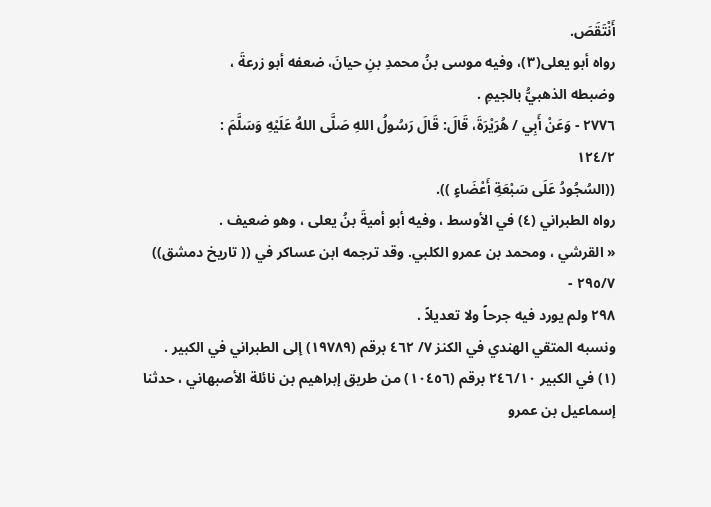أَنْتَقَصَ.
رواه أبو يعلى(٣)، وفيه موسى بنُ محمدِ بنِ حيانَ، ضعفه أبو زرعةَ ،
وضبطه الذهبيُّ بالجيمِ .
٢٧٧٦ - وَعَنْ أَبِي / هُرَيْرَةَ، قَالَ: قَالَ رَسُولُ اللهِ صَلَّى اللهُ عَلَيْهِ وَسَلَّمَ :
١٢٤/٢
((السُجُودُ عَلَى سَبْعَةِ أَعْضَاءٍ )).
رواه الطبراني (٤) في الأوسط ، وفيه أبو أميةَ بنُ يعلى ، وهو ضعيف .
« القرشي ، ومحمد بن عمرو الكلبي. وقد ترجمه ابن عساكر في (( تاريخ دمشق)) ٢٩٥/٧ -
٢٩٨ ولم يورد فيه جرحاً ولا تعديلاً .
ونسبه المتقي الهندي في الكنز ٧/ ٤٦٢ برقم (١٩٧٨٩) إلى الطبراني في الكبير .
(١) في الكبير ٢٤٦/١٠ برقم (١٠٤٥٦) من طريق إبراهيم بن نائلة الأصبهاني ، حدثنا
إسماعيل بن عمرو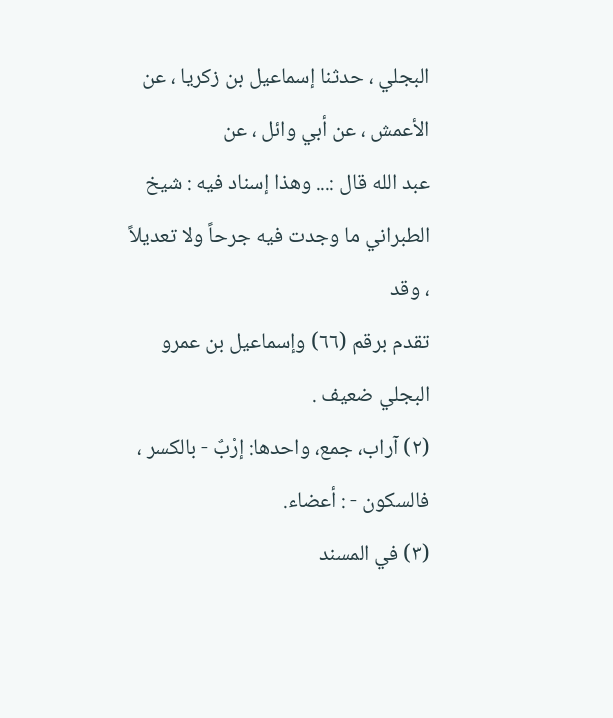البجلي ، حدثنا إسماعيل بن زكريا ، عن الأعمش ، عن أبي وائل ، عن
عبد الله قال :... وهذا إسناد فيه : شيخ الطبراني ما وجدت فيه جرحاً ولا تعديلاً ، وقد
تقدم برقم (٦٦) وإسماعيل بن عمرو البجلي ضعيف .
(٢) آراب، جمع، واحدها: إرْبٌ - بالكسر ، فالسكون - : أعضاء.
(٣) في المسند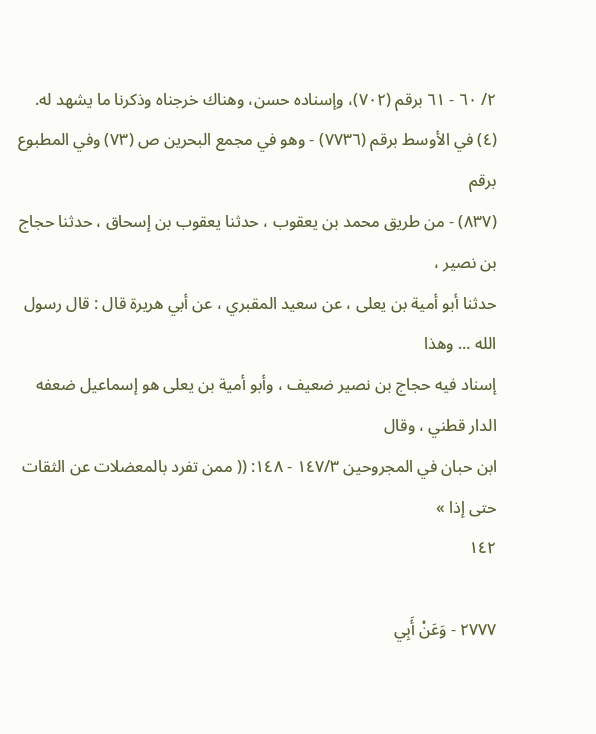٢/ ٦٠ - ٦١ برقم (٧٠٢)، وإسناده حسن، وهناك خرجناه وذكرنا ما يشهد له.
(٤) في الأوسط برقم (٧٧٣٦) - وهو في مجمع البحرين ص (٧٣) وفي المطبوع برقم
(٨٣٧) - من طريق محمد بن يعقوب ، حدثنا يعقوب بن إسحاق ، حدثنا حجاج بن نصير ،
حدثنا أبو أمية بن يعلى ، عن سعيد المقبري ، عن أبي هريرة قال : قال رسول الله ... وهذا
إسناد فيه حجاج بن نصير ضعيف ، وأبو أمية بن يعلى هو إسماعيل ضعفه الدار قطني ، وقال
ابن حبان في المجروحين ١٤٧/٣ - ١٤٨: (( ممن تفرد بالمعضلات عن الثقات حتى إذا »
١٤٢

٢٧٧٧ - وَعَنْ أَبِي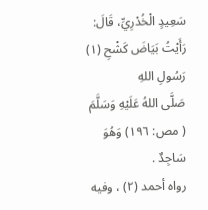سَعِيدٍ الْخُدْرِيِّ، قَالَ: رَأَيْتُ بَيَاضَ كَشْحِ (١) رَسُولِ اللهِ
صَلَّى اللهُ عَلَيْهِ وَسَلَّمَ ( مص: ١٩٦) وَهُوَ سَاجِدٌ .
رواه أحمد (٢) ، وفيه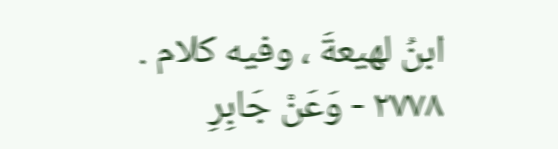ابنُ لهيعةَ ، وفيه كلام .
٢٧٧٨ - وَعَنْ جَابِرِ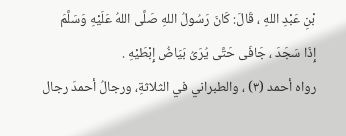بْنِ عَبْدِ اللهِ ، قَالَ: كَانَ رَسُولُ اللهِ صَلَّى اللهُ عَلَيْهِ وَسَلَّمَ
إِذَا سَجَدَ ، جَافَى حَتَّى يُرَىُ بَيَاضُ إِبْطَيْهِ .
رواه أحمد (٣) ، والطبراني في الثلاثةِ، ورجالُ أحمدَ رجال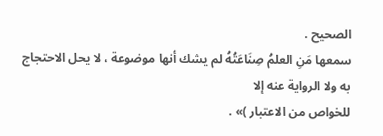الصحيح .
سمعها مَنِ العلمُ صِنَاعَتُهُ لم يشك أنها موضوعة ، لا يحل الاحتجاج به ولا الرواية عنه إلا
للخواص من الاعتبار )» .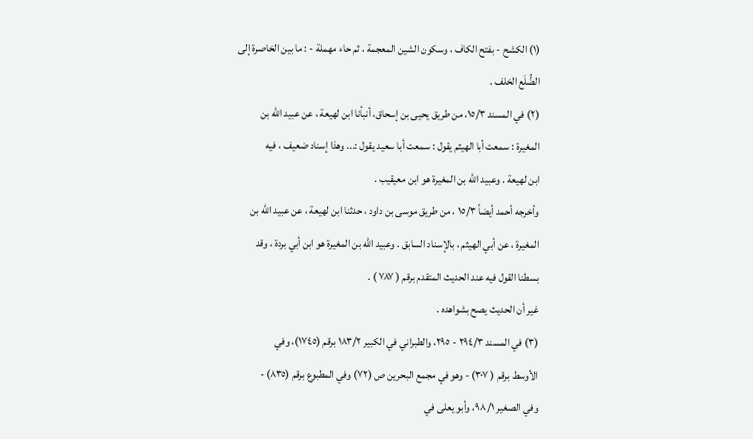(١) الكشح - بفتح الكاف ، وسكون الشين المعجمة ، ثم حاء مهملة - : ما بين الخاصرة إلى
الضُّلَع الخلف .
(٢) في المسند ١٥/٣، من طريق يحيى بن إسحاق، أنبأنا ابن لهيعة ، عن عبيد الله بن
المغيرة : سمعت أبا الهيثم يقول : سمعت أبا سعيد يقول :... وهذا إسناد ضعيف ، فيه
ابن لهيعة . وعبيد الله بن المغيرة هو ابن معيقيب .
وأخرجه أحمد أيضاً ١٥/٣ ، من طريق موسى بن داود ، حدثنا ابن لهيعة ، عن عبيد الله بن
المغيرة ، عن أبي الهيثم ، بالإسناد السابق . وعبيد الله بن المغيرة هو ابن أبي بردة ، وقد
بسطنا القول فيه عند الحديث المتقدم برقم ( ٧٨٧ ) .
غير أن الحديث يصح بشواهده .
(٣) في المسند ٢٩٤/٣ - ٢٩٥، والطبراني في الكبير ١٨٣/٢ برقم (١٧٤٥)، وفي
الأوسط برقم ( ٣٠٧) - وهو في مجمع البحرين ص (٧٢) وفي المطبوع برقم (٨٣٥) -
وفي الصغير ٩٨/١، وأبو يعلى في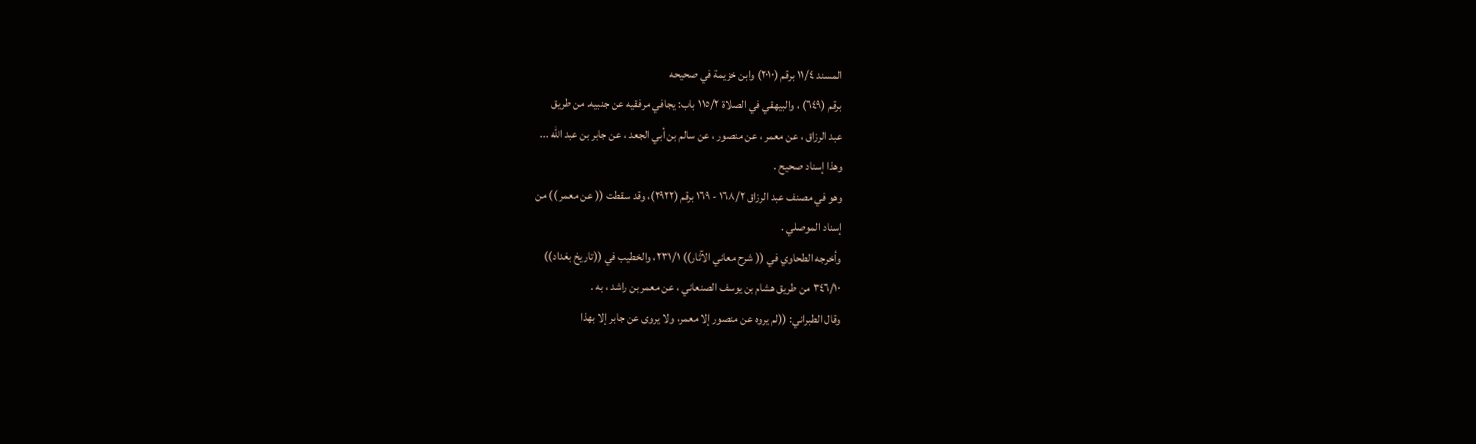المسند ١١/٤ برقم (٢٠١٠) وابن خزيمة في صحيحه
برقم (٦٤٩) ، والبيهقي في الصلاة ١١٥/٢ باب: يجافي مرفقيه عن جنبيه. من طريق
عبد الرزاق ، عن معمر ، عن منصور ، عن سالم بن أبي الجعد ، عن جابر بن عبد الله ...
وهذا إسناد صحيح .
وهو في مصنف عبد الرزاق ١٦٨/٢ - ١٦٩ برقم (٢٩٢٢)، وقد سقطت (( عن معمر )) من
إسناد الموصلي .
وأخرجه الطحاوي في (( شرح معاني الآثار)) ٢٣١/١، والخطيب في ((تاريخ بغداد))
٣٤٦/١٠ من طريق هشام بن يوسف الصنعاني ، عن معمر بن راشد ، به .
وقال الطبراني: ((لم يروه عن منصور إلا معمر، ولا يروى عن جابر إلا بهذا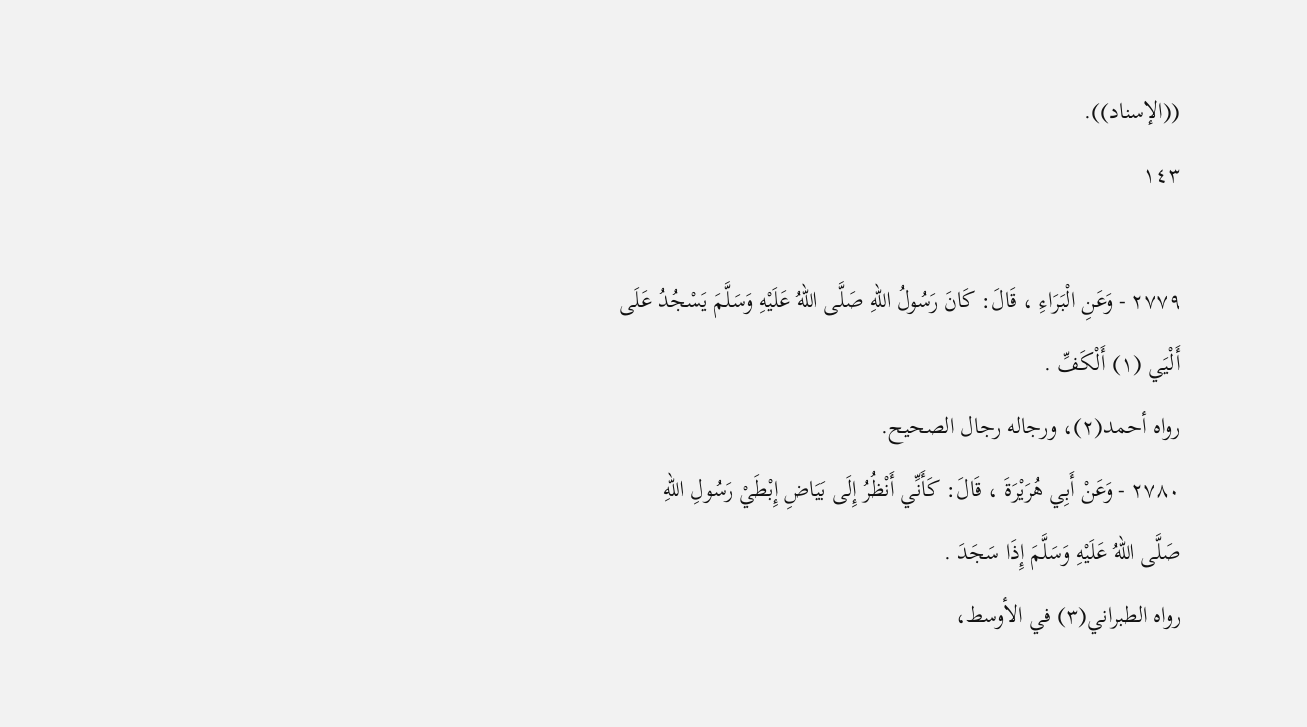((الإسناد)).
١٤٣

٢٧٧٩ - وَعَنِ الْبَرَاءِ ، قَالَ: كَانَ رَسُولُ اللهِ صَلَّى اللهُ عَلَيْهِ وَسَلَّمَ يَسْجُدُ عَلَى
أَلْيَي (١) أَلْكَفِّ .
رواه أحمد(٢)، ورجاله رجال الصحيح.
٢٧٨٠ - وَعَنْ أَبِي هُرَيْرَةَ ، قَالَ: كَأَنِّي أَنْظُرُ إِلَى بَيَاضِ إِبْطَيْ رَسُولِ اللهِ
صَلَّى اللهُ عَلَيْهِ وَسَلَّمَ إِذَا سَجَدَ .
رواه الطبراني(٣) في الأوسط،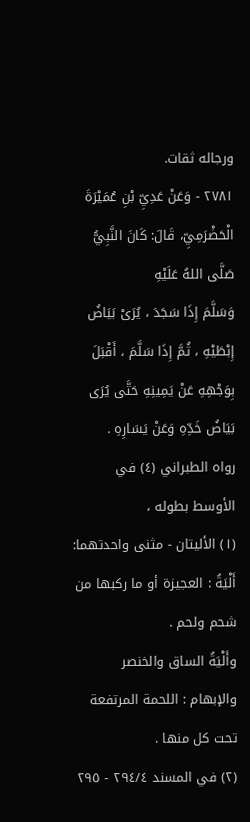ورجاله ثقات.
٢٧٨١ - وَعَنْ عَدِيِّ بْنِ عُمَيْرَةَ الْحَضْرَمِيِّ، قَالَ: كَانَ النَّبِيُّ صَلَّى اللهُ عَلَيْهِ
وَسَلَّمَ إِذَا سَجَدَ ، يُرَىْ بَيَاضُ إِبْطَيْهِ ، ثُمَّ إِذَا سَلَّمَ ، أَقْبَلَ بِوَجْهِهِ عَنْ يَمِينِهِ حَتَّى يُرَى
بَیَاضُ خَدِّهِ وَعَنْ يَسَارِهِ .
رواه الطبراني (٤) في الأوسط بطوله ،
(١) الأليتان - مثنى واحدتهما: أَلْيَةُ : العجيزة أو ما ركبها من شحم ولحم .
وأَلْيَةُ الساق والخنصر والإبهام : اللحمة المرتفعة تحت كل منها .
(٢) في المسند ٢٩٤/٤ - ٢٩٥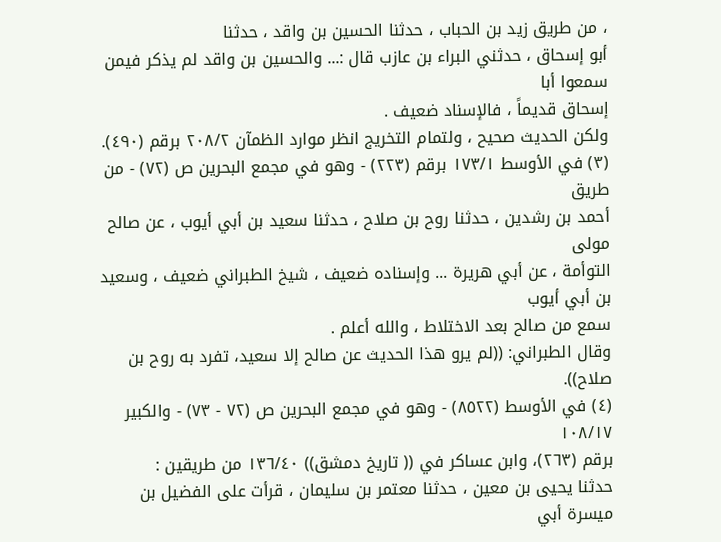، من طريق زيد بن الحباب ، حدثنا الحسين بن واقد ، حدثنا
أبو إسحاق ، حدثني البراء بن عازب قال :... والحسين بن واقد لم يذكر فيمن سمعوا أبا
إسحاق قديماً ، فالإسناد ضعيف .
ولكن الحديث صحيح ، ولتمام التخريج انظر موارد الظمآن ٢٠٨/٢ برقم (٤٩٠).
(٣) في الأوسط ١٧٣/١ برقم (٢٢٣) - وهو في مجمع البحرين ص (٧٢) - من طريق
أحمد بن رشدين ، حدثنا روح بن صلاح ، حدثنا سعيد بن أبي أيوب ، عن صالح مولى
التوأمة ، عن أبي هريرة ... وإسناده ضعيف ، شيخ الطبراني ضعيف ، وسعيد بن أبي أيوب
سمع من صالح بعد الاختلاط ، والله أعلم .
وقال الطبراني: ((لم يرو هذا الحديث عن صالح إلا سعيد، تفرد به روح بن صلاح)).
(٤) في الأوسط (٨٥٢٢) - وهو في مجمع البحرين ص (٧٢ - ٧٣) - والكبير ١٠٨/١٧
برقم (٢٦٣)، وابن عساكر في (( تاريخ دمشق)) ١٣٦/٤٠ من طريقين :
حدثنا يحيى بن معين ، حدثنا معتمر بن سليمان ، قرأت على الفضيل بن ميسرة أبي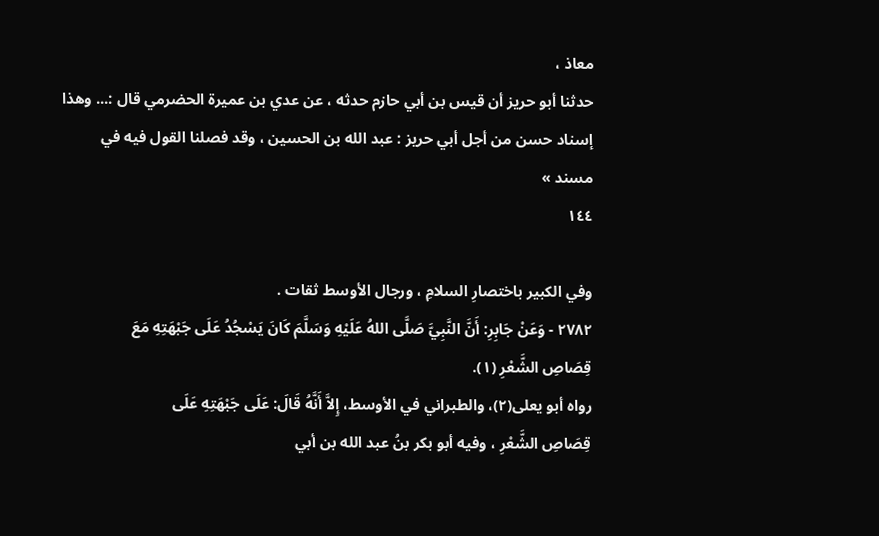معاذ ،
حدثنا أبو حريز أن قيس بن أبي حازم حدثه ، عن عدي بن عميرة الحضرمي قال :... وهذا
إسناد حسن من أجل أبي حريز : عبد الله بن الحسين ، وقد فصلنا القول فيه في مسند »
١٤٤

وفي الكبير باختصارِ السلامِ ، ورجال الأوسط ثقات .
٢٧٨٢ - وَعَنْ جَابِرِ: أَنَّ النَّبِيَّ صَلَّى اللهُ عَلَيْهِ وَسَلَّمَ كَانَ يَسْجُدُ عَلَى جَبْهَتِهِ مَعَ
قِصَاصِ الشَّعْرِ (١).
رواه أبو يعلى(٢)، والطبراني في الأوسط، إِلاَّ أَنَّهُ قَالَ: عَلَى جَبْهَتِهِ عَلَى
قِصَاصِ الشَّعْرِ ، وفيه أبو بكر بنُ عبد الله بن أبي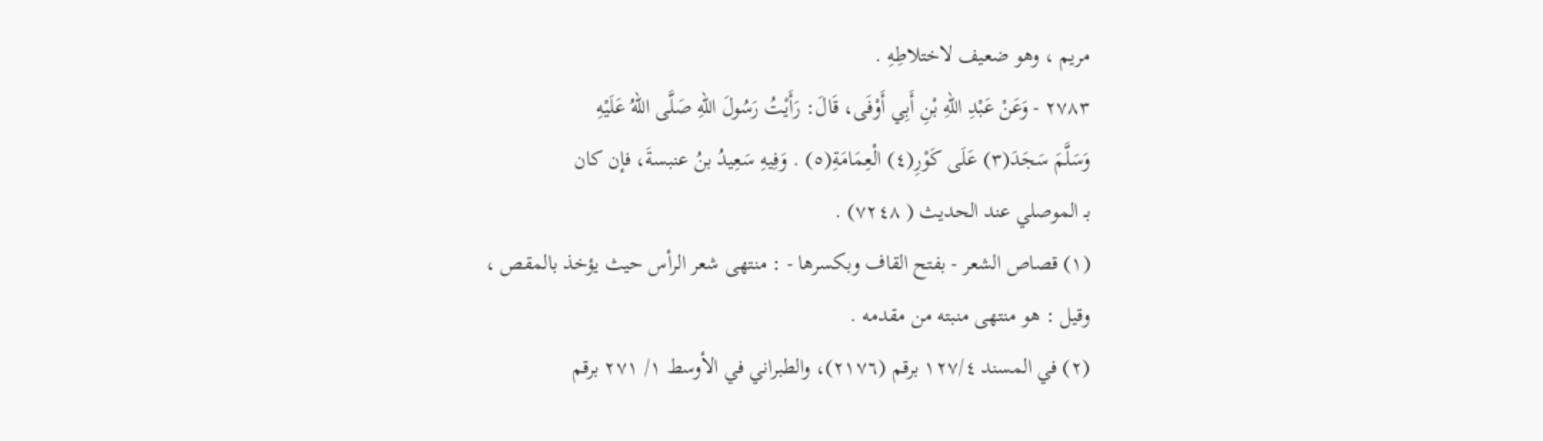مريم ، وهو ضعيف لاختلاطِهِ .
٢٧٨٣ - وَعَنْ عَبْدِ اللهِ بْنِ أَبِي أَوْفَى، قَالَ: رَأَيْتُ رَسُولَ اللهِ صَلَّى اللهُ عَلَيْهِ
وَسَلَّمَ سَجَدَ(٣) عَلَى كَوْرِ(٤) الْعِمَامَةِ(٥) . وَفِيهِ سَعِيدُ بنُ عنبسةَ، فإن كان
بـ الموصلي عند الحديث ( ٧٢٤٨) .
(١) قصاص الشعر - بفتح القاف وبكسرها - : منتهى شعر الرأس حيث يؤخذ بالمقص ،
وقيل : هو منتهى منبته من مقدمه .
(٢) في المسند ١٢٧/٤ برقم (٢١٧٦)، والطبراني في الأوسط ١/ ٢٧١ برقم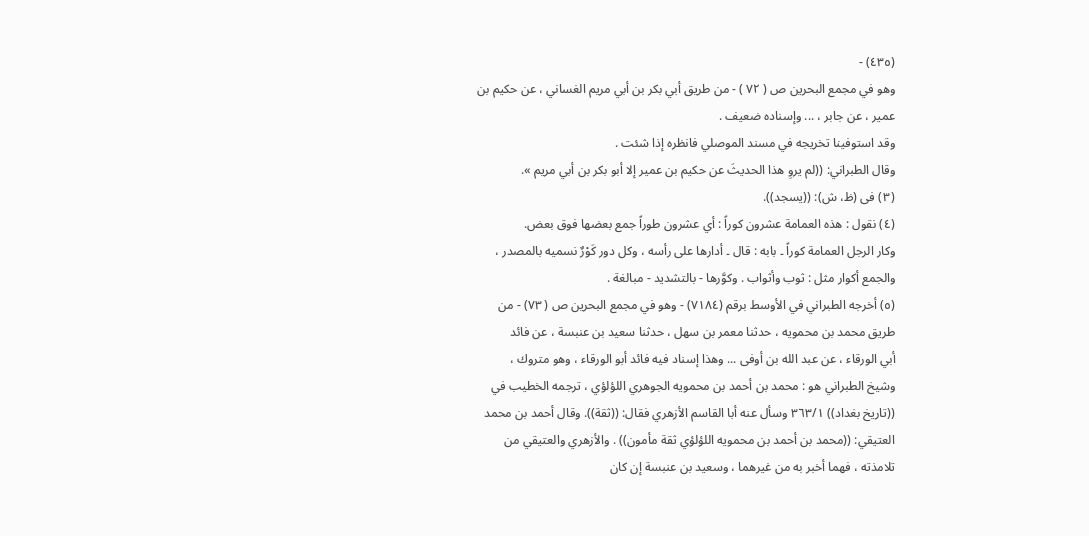(٤٣٥) -
وهو في مجمع البحرين ص ( ٧٢ ) - من طريق أبي بكر بن أبي مريم الغساني ، عن حكيم بن
عمير ، عن جابر ، ... وإسناده ضعيف .
وقد استوفينا تخريجه في مسند الموصلي فانظره إذا شئت .
وقال الطبراني: ((لم يروِ هذا الحديثَ عن حكيم بن عمير إلا أبو بكر بن أبي مريم ».
(٣) فى (ظ، ش): ((يسجد)).
(٤) نقول : هذه العمامة عشرون كوراً : أي عشرون طوراً جمع بعضها فوق بعض.
وکار الرجل العمامة کوراً ۔ بابه : قال ۔ أدارها على رأسه ، وكل دور کَوْرٌ نسميه بالمصدر ،
والجمع أكوار مثل : ثوب وأثواب . وكوَّرها - بالتشديد - مبالغة .
(٥) أخرجه الطبراني في الأوسط برقم (٧١٨٤) - وهو في مجمع البحرين ص ( ٧٣) - من
طريق محمد بن محمويه ، حدثنا معمر بن سهل ، حدثنا سعيد بن عنبسة ، عن فائد
أبي الورقاء ، عن عبد الله بن أوفى ... وهذا إسناد فيه فائد أبو الورقاء ، وهو متروك ،
وشيخ الطبراني هو : محمد بن أحمد بن محمويه الجوهري اللؤلؤي ، ترجمه الخطيب في
((تاريخ بغداد)) ٣٦٣/١ وسأل عنه أبا القاسم الأزهري فقال: ((ثقة)). وقال أحمد بن محمد
العتيقي: ((محمد بن أحمد بن محمويه اللؤلؤي ثقة مأمون)) . والأزهري والعتيقي من
تلامذته ، فهما أخبر به من غيرهما ، وسعيد بن عنبسة إن كان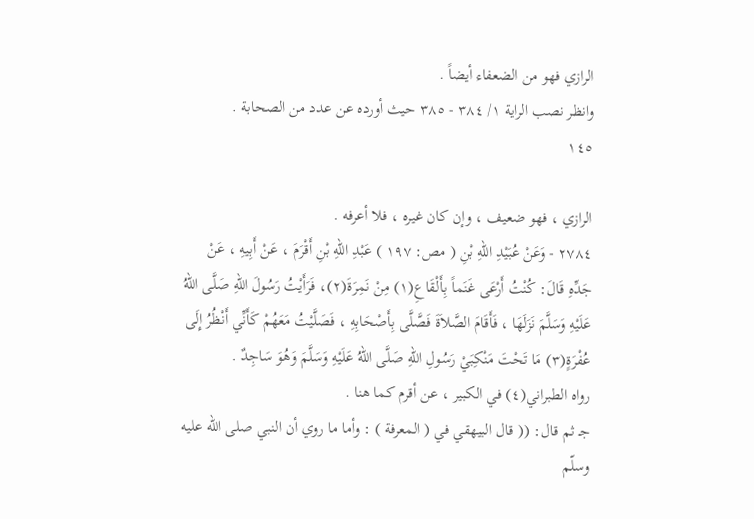الرازي فهو من الضعفاء أيضاً .
وانظر نصب الراية ١/ ٣٨٤ - ٣٨٥ حيث أورده عن عدد من الصحابة .
١٤٥

الرازي ، فهو ضعيف ، وإن كان غيره ، فلا أعرفه .
٢٧٨٤ - وَعَنْ عُبَيْدِ اللهِ بْنِ ( مص: ١٩٧ ) عَبْدِ اللهِ بْنِ أَقْرَمَ ، عَنْ أَبِيهِ ، عَنْ
جَدِّهِ قَالَ: كُنْتُ أَرْعَى غَنَماً بِأَلْقَاعِ(١) مِنْ نَمِرَةَ(٢)، فَرَأَيْتُ رَسُولَ اللهِ صَلَّى اللهُ
عَلَيْهِ وَسَلَّمَ نَزَلَهَا ، فَأَقَامَ الصَّلاَةَ فَصَّلَّى بِأَصْحَابِهِ ، فَصَلَّيْتُ مَعَهُمْ كَأَنِّي أَنْظُرُ إِلَى
عُفْرَةٍ(٣) مَا تَحْتَ مَنْكِبَيْ رَسُولِ اللهِ صَلَّى اللهُ عَلَيْهِ وَسَلَّمَ وَهُوَ سَاجِدٌ .
رواه الطبراني(٤) في الكبير ، عن أقرم كما هنا .
جـ ثم قال: (( قال البيهقي في ( المعرفة ) : وأما ما روي أن النبي صلى الله عليه وسلّم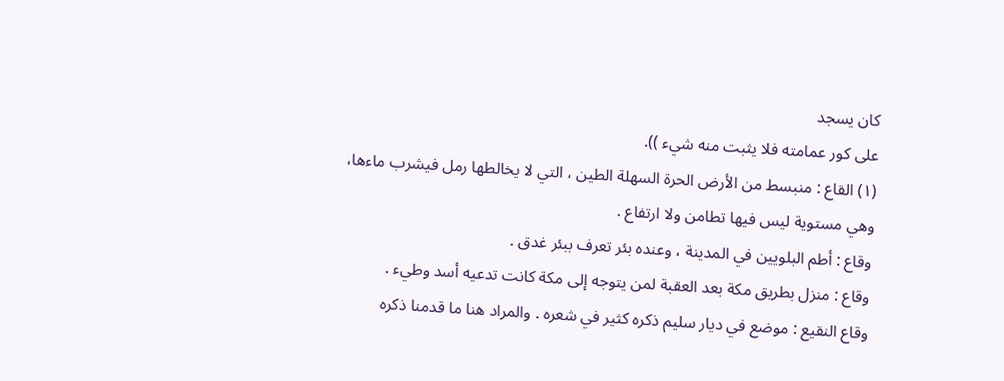كان يسجد
على كور عمامته فلا يثبت منه شيء )).
(١) القاع : منبسط من الأرض الحرة السهلة الطين ، التي لا يخالطها رمل فيشرب ماءها،
وهي مستوية ليس فيها تطامن ولا ارتفاع .
وقاع : أطم البلويين في المدينة ، وعنده بئر تعرف ببئر غدق .
وقاع : منزل بطريق مكة بعد العقبة لمن يتوجه إلى مكة كانت تدعيه أسد وطيء .
وقاع النقيع : موضع في ديار سليم ذكره كثير في شعره . والمراد هنا ما قدمنا ذكره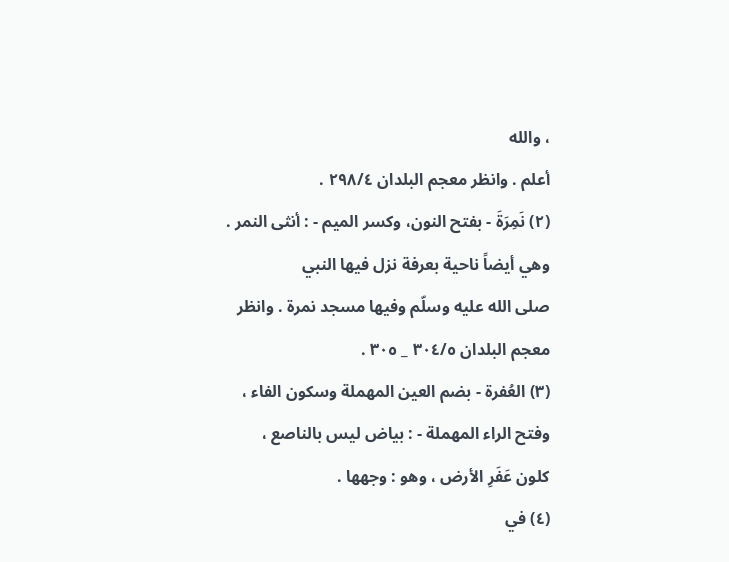، والله
أعلم . وانظر معجم البلدان ٢٩٨/٤ .
(٢) نَمِرَةَ - بفتح النون، وكسر الميم - : أنثى النمر . وهي أيضاً ناحية بعرفة نزل فيها النبي
صلى الله عليه وسلّم وفيها مسجد نمرة . وانظر معجم البلدان ٣٠٤/٥ _ ٣٠٥ .
(٣) العُفرة - بضم العين المهملة وسكون الفاء ، وفتح الراء المهملة - : بياض ليس بالناصع ،
كلون عَفَرِ الأرض ، وهو : وجهها .
(٤) في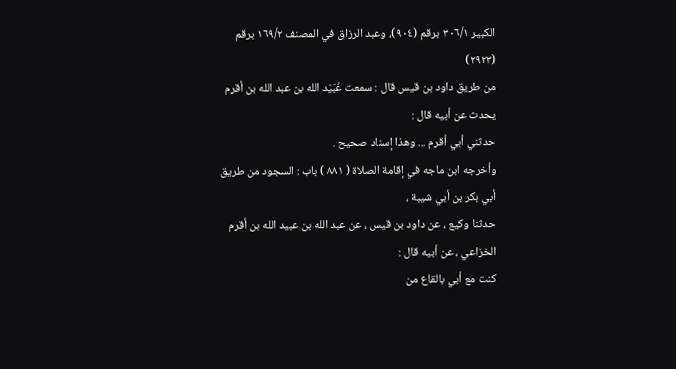الكبير ٣٠٦/١ برقم (٩٠٤)، وعبد الرزاق في المصنف ١٦٩/٢ برقم (٢٩٢٣)
من طريق داود بن قيس قال : سمعت عُبَيْد الله بن عبد الله بن أقرم يحدث عن أبيه قال :
حدثني أبي أقرم ... وهذا إسناد صحيح .
وأخرجه ابن ماجه في إقامة الصلاة ( ٨٨١ ) باب : السجود من طريق أبي بكر بن أبي شيبة ،
حدثنا وكيع ، عن داود بن قيس ، عن عبد الله بن عبيد الله بن أقرم الخزاعي ، عن أبيه قال :
كنت مع أبي بالقاع من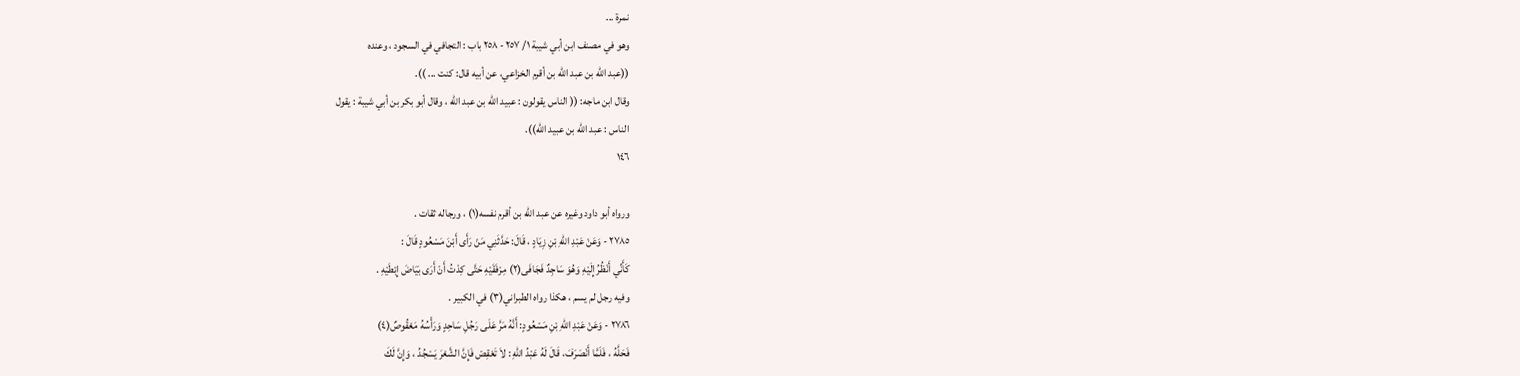نمرة ...
وهو في مصنف ابن أبي شيبة ١/ ٢٥٧ - ٢٥٨ باب : التجافي في السجود ، وعنده
((عبد الله بن عبد الله بن أقرم الخزاعي، عن أبيه قال: كنت ... )).
وقال ابن ماجه: (( الناس يقولون : عبيد الله بن عبد الله ، وقال أبو بكر بن أبي شيبة : يقول
الناس : عبد الله بن عبيد الله)).
١٤٦

ورواه أبو داود وغيره عن عبد الله بن أقرم نفسه(١) ، ورجاله ثقات .
٢٧٨٥ - وَعَنْ عَبْدِ اللهِ بْنِ زِيَادٍ ، قَالَ: حَدَّثَنِي مَنْ رَأَى أَبْنَ مَسْعُودٍ قَالَ :
كَأَنِّي أَنْظُرُ إِلَيْهِ وَهُوَ سَاجِدٌ فَجَافَى(٢) مِرْفَقَيْهِ حَتَّى كِدْتُ أَنْ أَرَى بَيَاضَ إِبْطَيْهِ .
وفيه رجل لم يسم ، هكذا رواه الطبراني(٣) في الكبير .
٢٧٨٦ - وَعَنْ عَبْدِ اللهِ بْنِ مَسْعُودٍ: أَنَّهُ مَرَّ عَلَى رَجُلِ سَاحِدٍ وَرَأْسُهُ مَعْقُوصٌ(٤)
فَحَلَّهُ ، فَلَمَّا أَنْصَرَفَ، قَالَ لَهُ عَبْدُ اللهِ : لاَ تَعْقِصْ فَإِنَّ الشَّعْرَ يَسْجُدُ ، وَإِنَّ لَكَ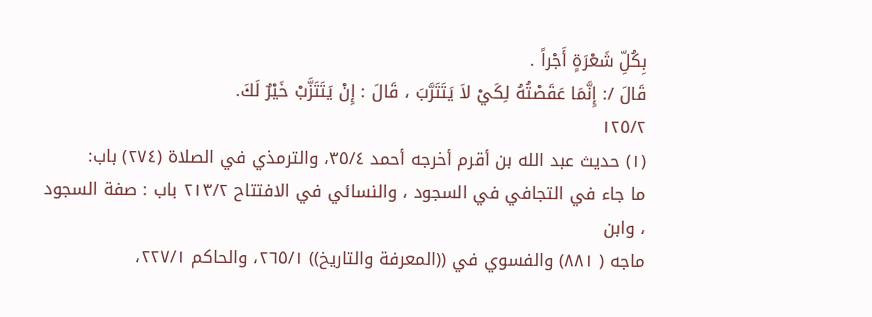بِكُلِّ شَعْرَةٍ أَجْراً .
قَالَ /: إِنَّمَا عَقَصْتُهُ لِكَيْ لاَ يَتَتَرَّبَ ، قَالَ : إِنْ يَتَتَزَّبْ خَيْرٌ لَكَ.
١٢٥/٢
(١) حديث عبد الله بن أقرم أخرجه أحمد ٣٥/٤، والترمذي في الصلاة (٢٧٤) باب:
ما جاء في التجافي في السجود ، والنسائي في الافتتاح ٢١٣/٢ باب : صفة السجود ، وابن
ماجه ( ٨٨١) والفسوي في ((المعرفة والتاريخ)) ٢٦٥/١، والحاكم ٢٢٧/١،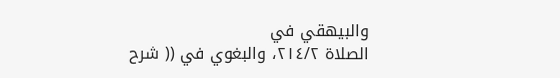والبيهقي في
الصلاة ٢١٤/٢، والبغوي في (( شرح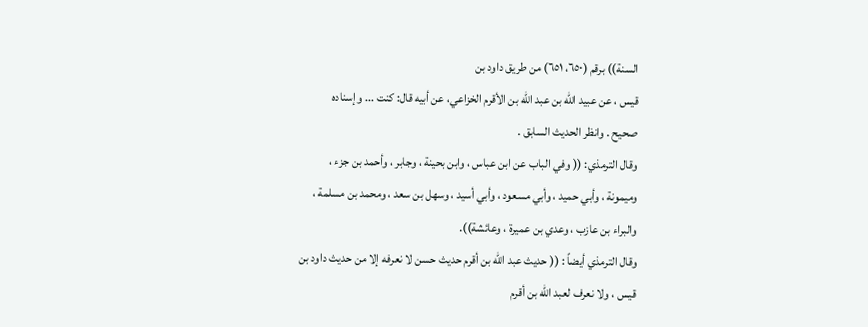السنة)) برقم (٦٥٠، ٦٥١) من طريق داود بن
قيس ، عن عبيد الله بن عبد الله بن الأقرم الخزاعي، عن أبيه قال: كنت ... وإسناده
صحيح . وانظر الحديث السابق .
وقال الترمذي: (( وفي الباب عن ابن عباس ، وابن بحينة ، وجابر ، وأحمد بن جزء ،
وميمونة ، وأبي حميد ، وأبي مسعود ، وأبي أسيد ، وسهل بن سعد ، ومحمد بن مسلمة ،
والبراء بن عازب ، وعدي بن عميرة ، وعائشة)).
وقال الترمذي أيضاً : (( حديث عبد الله بن أقرم حديث حسن لا نعرفه إلا من حديث داود بن
قيس ، ولا نعرف لعبد الله بن أقرم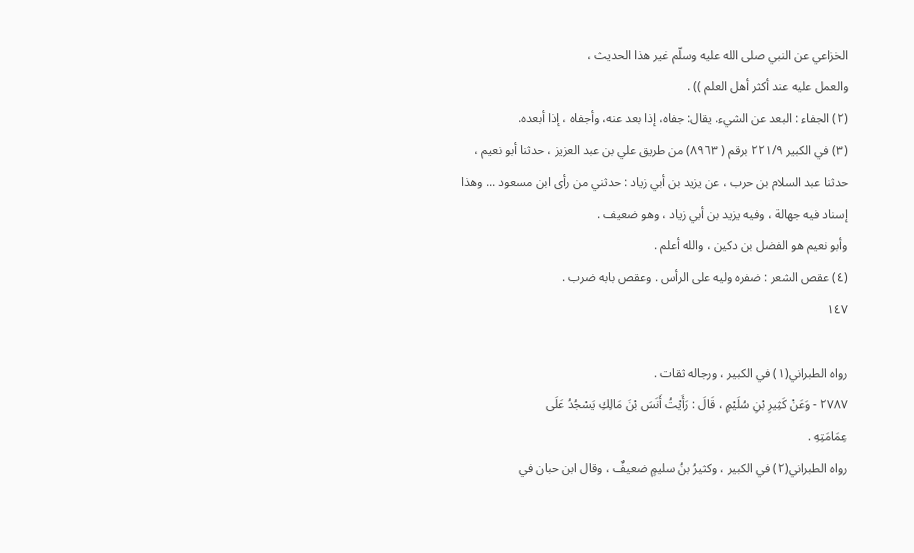الخزاعي عن النبي صلى الله عليه وسلّم غير هذا الحديث ،
والعمل عليه عند أكثر أهل العلم )) .
(٢) الجفاء : البعد عن الشيء. يقال: جفاه، إذا بعد عنه، وأجفاه ، إذا أبعده.
(٣) في الكبير ٢٢١/٩ برقم ( ٨٩٦٣) من طريق علي بن عبد العزيز ، حدثنا أبو نعيم ،
حدثنا عبد السلام بن حرب ، عن يزيد بن أبي زياد : حدثني من رأى ابن مسعود ... وهذا
إسناد فيه جهالة ، وفيه يزيد بن أبي زياد ، وهو ضعيف .
وأبو نعيم هو الفضل بن دكين ، والله أعلم .
(٤) عقص الشعر : ضفره وليه على الرأس . وعقص بابه ضرب .
١٤٧

رواه الطبراني(١) في الكبير ، ورجاله ثقات .
٢٧٨٧ - وَعَنْ كَثِيرِ بْنِ سُلَيْمٍ ، قَالَ : رَأَيْتُ أَنَسَ بْنَ مَالِكِ يَسْجُدُ عَلَى
عِمَامَتِهِ .
رواه الطبراني(٢) في الكبير ، وكثيرُ بنُ سليمٍ ضعيفٌ ، وقال ابن حبان في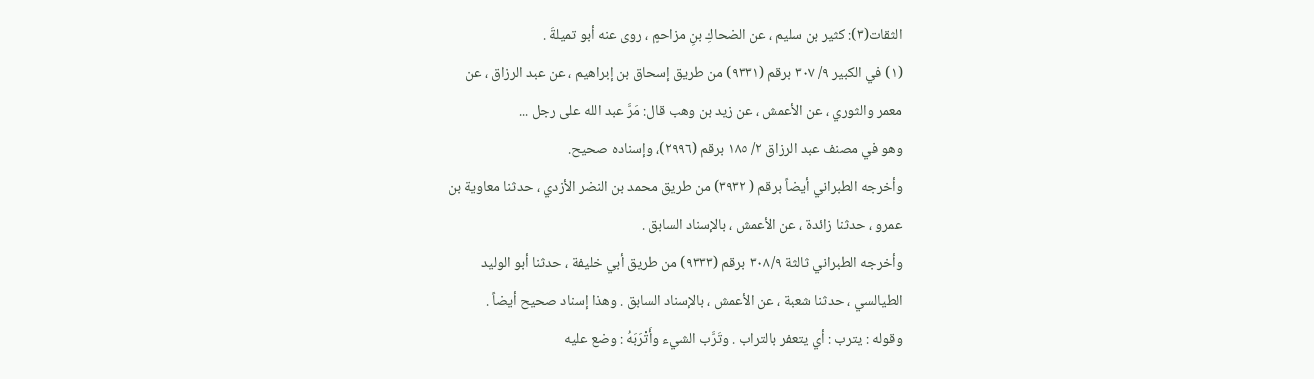الثقات(٣): كثير بن سليم ، عن الضحاكِ بنِ مزاحمٍ ، روى عنه أبو تميلةَ .
(١) في الكبير ٩/ ٣٠٧ برقم (٩٣٣١) من طريق إسحاق بن إبراهيم ، عن عبد الرزاق ، عن
معمر والثوري ، عن الأعمش ، عن زيد بن وهب قال: مَرَّ عبد الله على رجل ...
وهو في مصنف عبد الرزاق ٢/ ١٨٥ برقم (٢٩٩٦)، وإسناده صحيح.
وأخرجه الطبراني أيضاً برقم ( ٣٩٣٢) من طريق محمد بن النضر الأزدي ، حدثنا معاوية بن
عمرو ، حدثنا زائدة ، عن الأعمش ، بالإسناد السابق .
وأخرجه الطبراني ثالثة ٣٠٨/٩ برقم (٩٣٣٣) من طريق أبي خليفة ، حدثنا أبو الوليد
الطيالسي ، حدثنا شعبة ، عن الأعمش ، بالإسناد السابق . وهذا إسناد صحيح أيضاً .
وقوله : يترب : أي يتعفر بالتراب . وتَرَّب الشيء وأَتْرَبَهُ : وضع عليه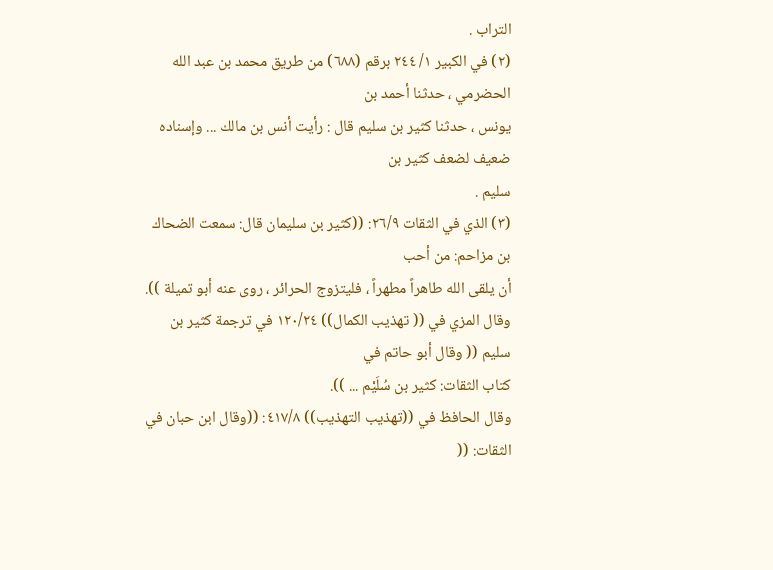التراب .
(٢) في الكبير ١/ ٢٤٤ برقم (٦٨٨) من طريق محمد بن عبد الله الحضرمي ، حدثنا أحمد بن
يونس ، حدثنا كثير بن سليم قال : رأيت أنس بن مالك ... وإسناده ضعيف لضعف كثير بن
سليم .
(٣) الذي في الثقات ٢٦/٩: ((كثير بن سليمان قال: سمعت الضحاك بن مزاحم: من أحب
أن يلقى الله طاهراً مطهراً ، فليتزوج الحرائر ، روى عنه أبو تميلة )).
وقال المزي في (( تهذيب الكمال)) ١٢٠/٢٤ في ترجمة كثير بن سليم (( وقال أبو حاتم في
كتاب الثقات: كثير بن سُلَيْم ... )).
وقال الحافظ في ((تهذيب التهذيب)) ٤١٧/٨: ((وقال ابن حبان في الثقات: ((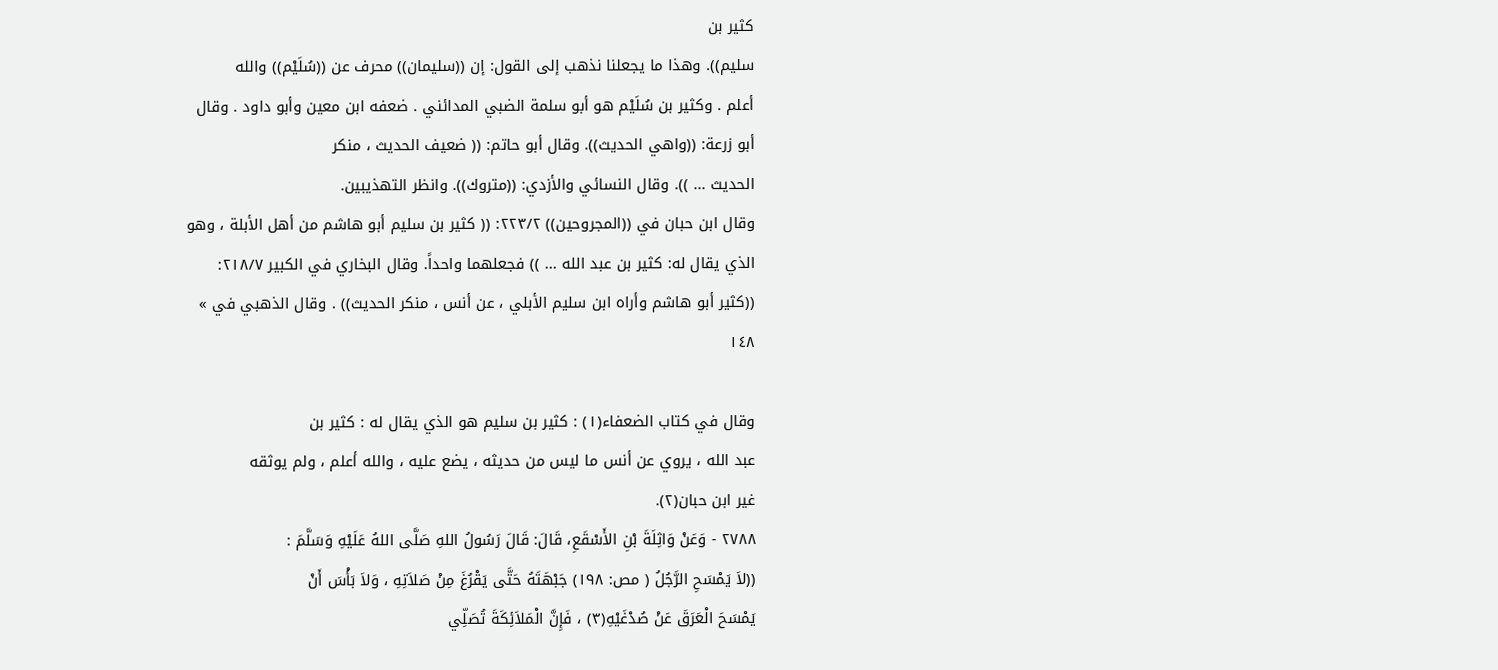كثير بن
سليم)). وهذا ما يجعلنا نذهب إلى القول: إن ((سليمان)) محرف عن ((سُلَيْم)) والله
أعلم . وكثير بن سُلَيْم هو أبو سلمة الضبي المدائني . ضعفه ابن معين وأبو داود . وقال
أبو زرعة: ((واهي الحديث)). وقال أبو حاتم: (( ضعيف الحديث ، منكر
الحديث ... )). وقال النسائي والأزدي: ((متروك)). وانظر التهذيبين.
وقال ابن حبان في ((المجروحين)) ٢٢٣/٢: (( كثير بن سليم أبو هاشم من أهل الأبلة ، وهو
الذي يقال له: كثير بن عبد الله ... )) فجعلهما واحداً. وقال البخاري في الكبير ٢١٨/٧:
((كثير أبو هاشم وأراه ابن سليم الأبلي ، عن أنس ، منكر الحديث)) . وقال الذهبي في »
١٤٨

وقال في كتاب الضعفاء(١) : كثير بن سليم هو الذي يقال له : كثير بن
عبد الله ، يروي عن أنس ما ليس من حديثه ، يضع عليه ، والله أعلم ، ولم يوثقه
غير ابن حبان(٢).
٢٧٨٨ - وَعَنْ وَاثِلَةَ بْنِ الأَسْقَعِ، قَالَ: قَالَ رَسُولُ اللهِ صَلَّى اللهُ عَلَيْهِ وَسَلَّمَ :
((لاَ يَمْسَحِ الرَّجُلُ ( مص: ١٩٨) جَبْهَتَهُ حَتَّى يَقْرُغَ مِنْ صَلاَتِهِ ، وَلاَ بَأْسَ أَنْ
يَمْسَحَ الْعَرَقَ عَنْ صُدْغَيْهِ(٣) ، فَإِنَّ الْمَلاَئِكَةَ تُصَلِّي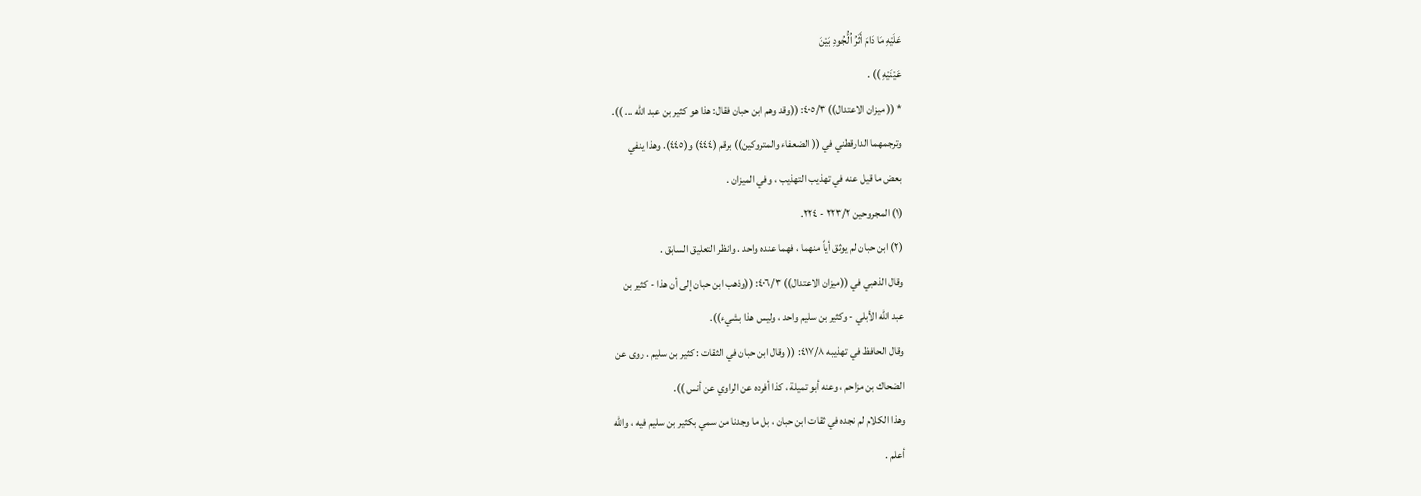عَلَيْهِ مَا دَامَ أَثَرُ اُلُّجُودِ بَيْنَ
عَيْنَيْهِ )) .
* (( ميزان الاعتدال)) ٤٠٥/٣: ((وقد وهم ابن حبان فقال: هذا هو كثير بن عبد الله ... )).
وترجمهما الدارقطني في (( الضعفاء والمتروكين)) برقم (٤٤٤) و(٤٤٥). وهذا ينفي
بعض ما قيل عنه في تهذيب التهذيب ، وفي الميزان .
(١) المجروحين ٢٢٣/٢ - ٢٢٤.
(٢) ابن حبان لم يوثق أياً منهما ، فهما عنده واحد . وانظر التعليق السابق .
وقال الذهبي في ((ميزان الاعتدال)) ٤٠٦/٣: ((وذهب ابن حبان إلى أن هذا - كثير بن
عبد الله الأبلي - وكثير بن سليم واحد ، وليس هذا بشيء)).
وقال الحافظ في تهذيبه ٤١٧/٨: (( وقال ابن حبان في الثقات : كثير بن سليم . روى عن
الضحاك بن مزاحم ، وعنه أبو تميلة ، كذا أفرده عن الراوي عن أنس )).
وهذا الكلام لم نجده في ثقات ابن حبان ، بل ما وجدنا من سمي بكثير بن سليم فيه ، والله
أعلم .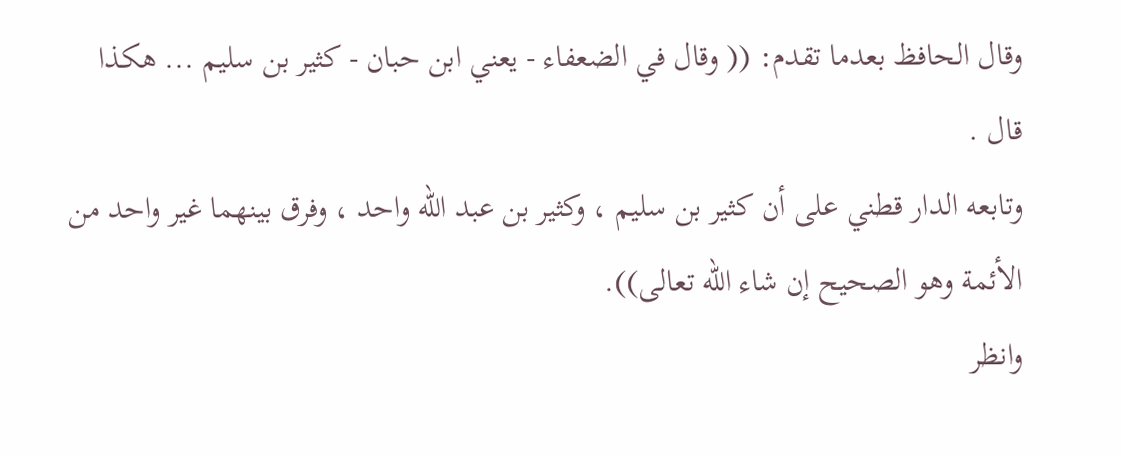وقال الحافظ بعدما تقدم: (( وقال في الضعفاء - يعني ابن حبان - كثير بن سليم ... هكذا
قال .
وتابعه الدار قطني على أن كثير بن سليم ، وكثير بن عبد الله واحد ، وفرق بينهما غير واحد من
الأئمة وهو الصحيح إن شاء الله تعالى)).
وانظر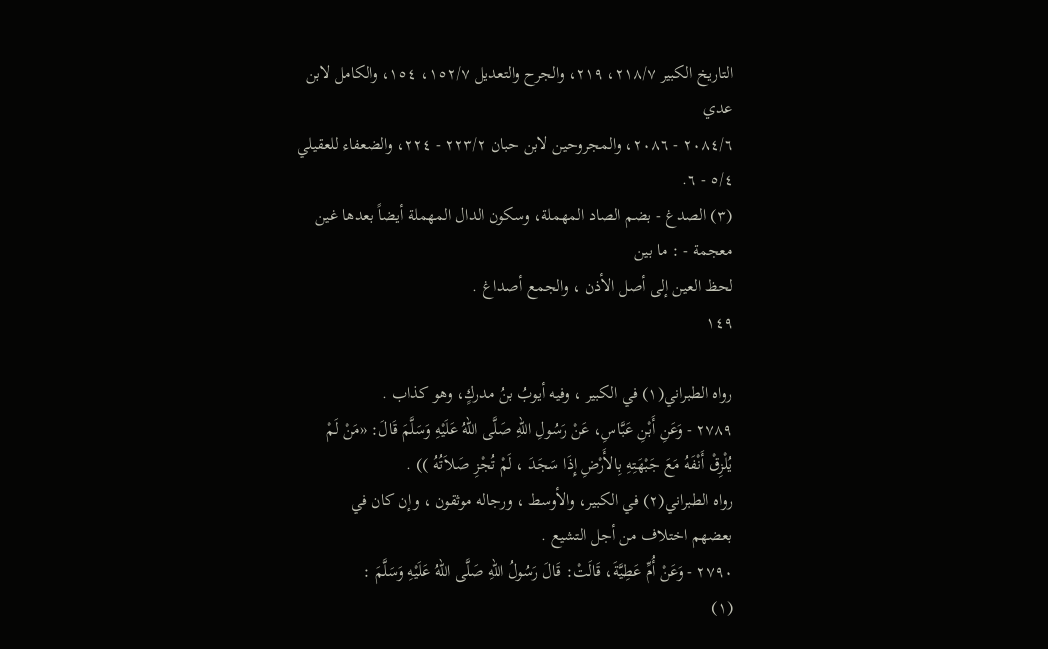التاريخ الكبير ٢١٨/٧، ٢١٩، والجرح والتعديل ١٥٢/٧، ١٥٤، والكامل لابن عدي
٢٠٨٤/٦ - ٢٠٨٦، والمجروحين لابن حبان ٢٢٣/٢ - ٢٢٤، والضعفاء للعقيلي ٥/٤ - ٦.
(٣) الصدغ - بضم الصاد المهملة، وسكون الدال المهملة أيضاً بعدها غين معجمة - : ما بين
لحظ العين إلى أصل الأذن ، والجمع أصداغ .
١٤٩

رواه الطبراني(١) في الكبير ، وفيه أيوبُ بنُ مدركٍ، وهو كذاب .
٢٧٨٩ - وَعَنِ أَبْنِ عَبَّاسِ، عَنْ رَسُولِ اللهِ صَلَّى اللهُ عَلَيْهِ وَسَلَّمَ قَالَ: «مَنْ لَمْ
يُلْزِقْ أَنْفَهُ مَعَ جَبْهَتِهِ بِالأَرْضِ إِذَا سَجَدَ ، لَمْ تُجْزِ صَلاَتُهُ )) .
رواه الطبراني(٢) في الكبير، والأوسط ، ورجاله موثقون ، وإن كان في
بعضهم اختلاف من أجل التشيع .
٢٧٩٠ - وَعَنْ أُمِّ عَطِيَّةَ، قَالَتْ: قَالَ رَسُولُ اللهِ صَلَّى اللهُ عَلَيْهِ وَسَلَّمَ :
(١)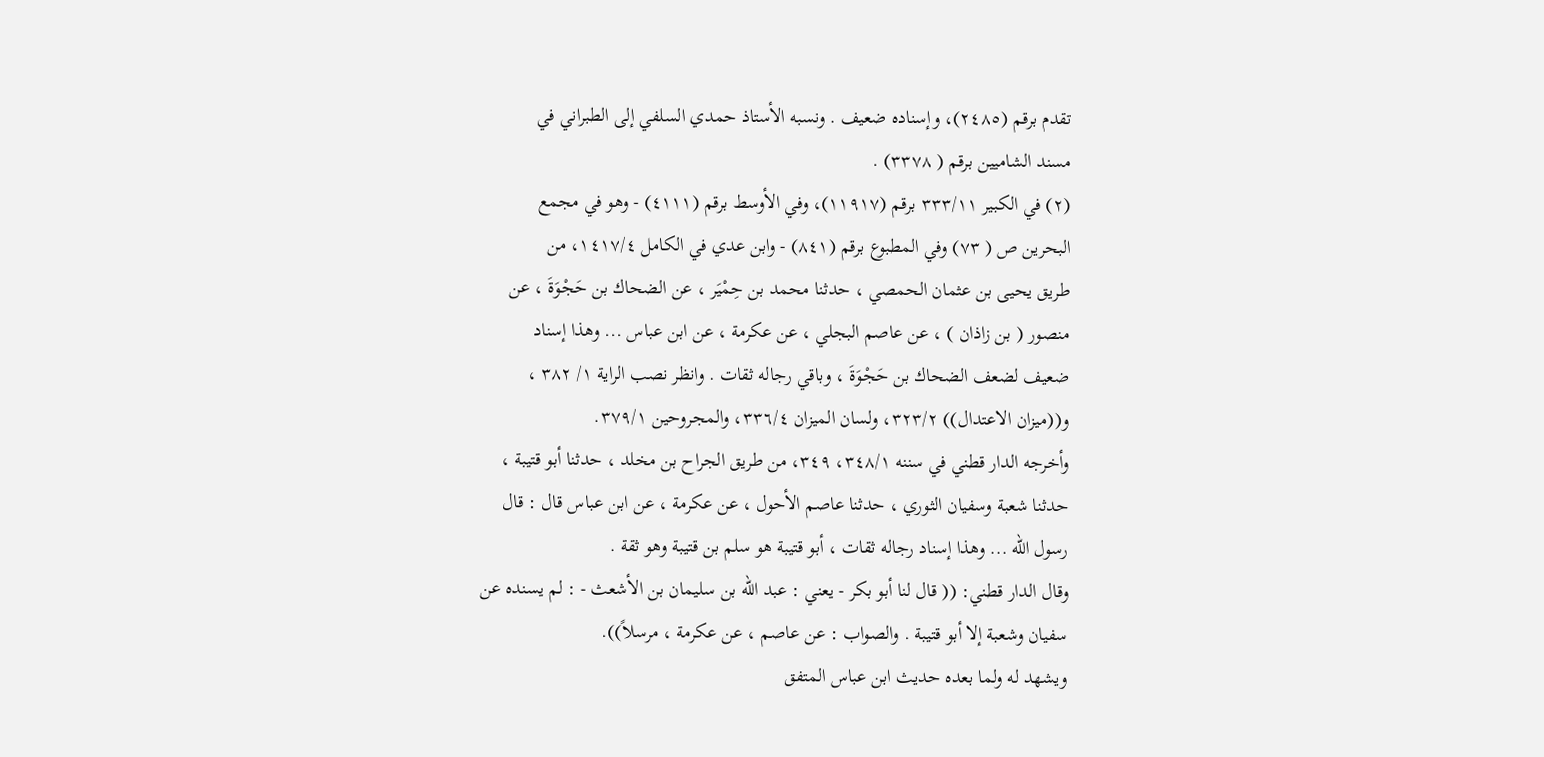تقدم برقم (٢٤٨٥)، وإسناده ضعيف . ونسبه الأستاذ حمدي السلفي إلى الطبراني في
مسند الشاميين برقم ( ٣٣٧٨) .
(٢) في الكبير ٣٣٣/١١ برقم (١١٩١٧)، وفي الأوسط برقم (٤١١١) - وهو في مجمع
البحرين ص ( ٧٣) وفي المطبوع برقم (٨٤١) - وابن عدي في الكامل ١٤١٧/٤، من
طريق يحيى بن عثمان الحمصي ، حدثنا محمد بن حِمْيَر ، عن الضحاك بن حَجْوَةَ ، عن
منصور ( بن زاذان ) ، عن عاصم البجلي ، عن عكرمة ، عن ابن عباس ... وهذا إسناد
ضعيف لضعف الضحاك بن حَجْوَةَ ، وباقي رجاله ثقات . وانظر نصب الراية ١/ ٣٨٢ ،
و((ميزان الاعتدال)) ٣٢٣/٢، ولسان الميزان ٣٣٦/٤، والمجروحين ٣٧٩/١.
وأخرجه الدار قطني في سننه ٣٤٨/١، ٣٤٩، من طريق الجراح بن مخلد ، حدثنا أبو قتيبة ،
حدثنا شعبة وسفيان الثوري ، حدثنا عاصم الأحول ، عن عكرمة ، عن ابن عباس قال : قال
رسول الله ... وهذا إسناد رجاله ثقات ، أبو قتيبة هو سلم بن قتيبة وهو ثقة .
وقال الدار قطني: (( قال لنا أبو بكر - يعني : عبد الله بن سليمان بن الأشعث - : لم يسنده عن
سفيان وشعبة إلا أبو قتيبة . والصواب : عن عاصم ، عن عكرمة ، مرسلاً)).
ويشهد له ولما بعده حديث ابن عباس المتفق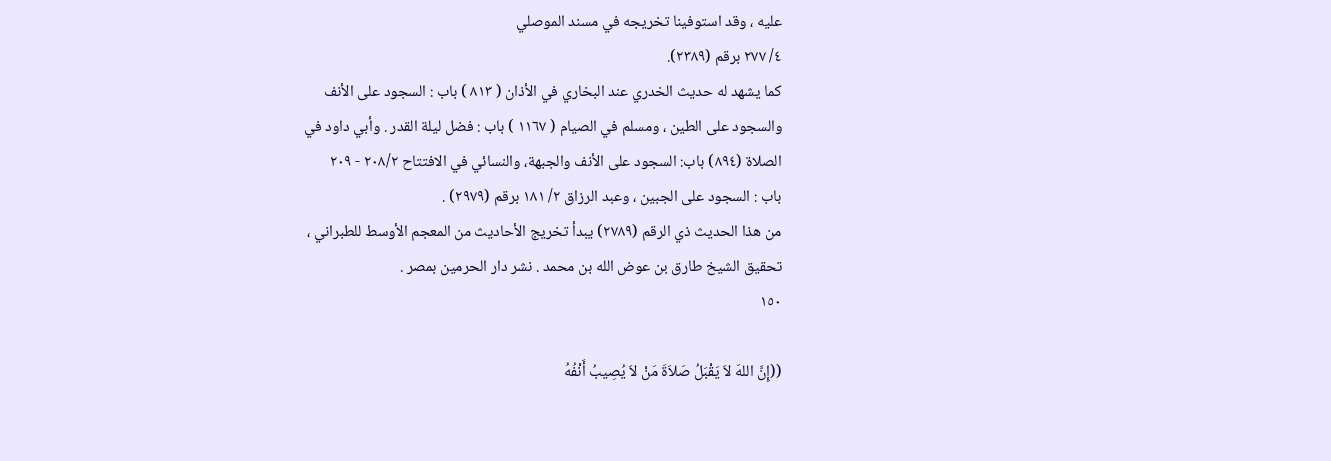عليه ، وقد استوفينا تخريجه في مسند الموصلي
٤/ ٢٧٧ برقم (٢٣٨٩).
كما يشهد له حديث الخدري عند البخاري في الأذان ( ٨١٣ ) باب : السجود على الأنف
والسجود على الطين ، ومسلم في الصيام ( ١١٦٧ ) باب : فضل ليلة القدر . وأبي داود في
الصلاة (٨٩٤) باب: السجود على الأنف والجبهة، والنسائي في الافتتاح ٢٠٨/٢ - ٢٠٩
باب : السجود على الجبين ، وعبد الرزاق ٢/ ١٨١ برقم (٢٩٧٩) .
من هذا الحديث ذي الرقم (٢٧٨٩) يبدأ تخريج الأحاديث من المعجم الأوسط للطبراني ،
تحقيق الشيخ طارق بن عوض الله بن محمد . نشر دار الحرمين بمصر .
١٥٠

((إِنَّ اللهَ لاَ يَقْبَلُ صَلاَةَ مَنْ لاَ يُصِيبُ أَنْفُهُ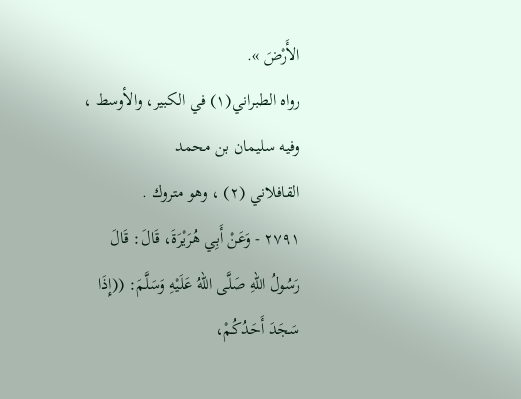الأَرْضَ ».
رواه الطبراني(١) في الكبير، والأوسط ، وفيه سليمان بن محمد
القافلاني (٢) ، وهو متروك .
٢٧٩١ - وَعَنْ أَبِي هُرَيْرَةَ، قَالَ: قَالَ رَسُولُ اللهِ صَلَّى اللهُ عَلَيْهِ وَسَلَّمَ: ((إِذَا
سَجَدَ أَحَدُكُمْ،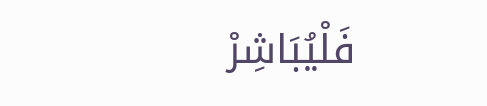فَلْيُبَاشِرْ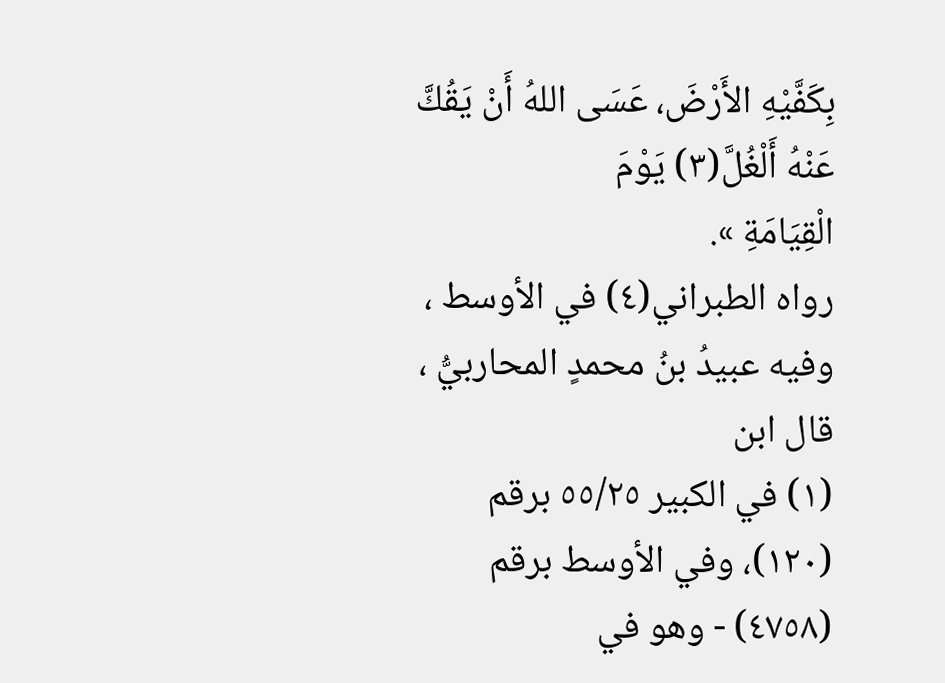بِكَفَّيْهِ الأَرْضَ، عَسَى اللهُ أَنْ يَقُكَّ عَنْهُ أَلْغُلَّ(٣) يَوْمَ
الْقِيَامَةِ ».
رواه الطبراني(٤) في الأوسط ، وفيه عبيدُ بنُ محمدٍ المحاربيُّ ، قال ابن
(١) في الكبير ٥٥/٢٥ برقم (١٢٠)، وفي الأوسط برقم (٤٧٥٨) - وهو في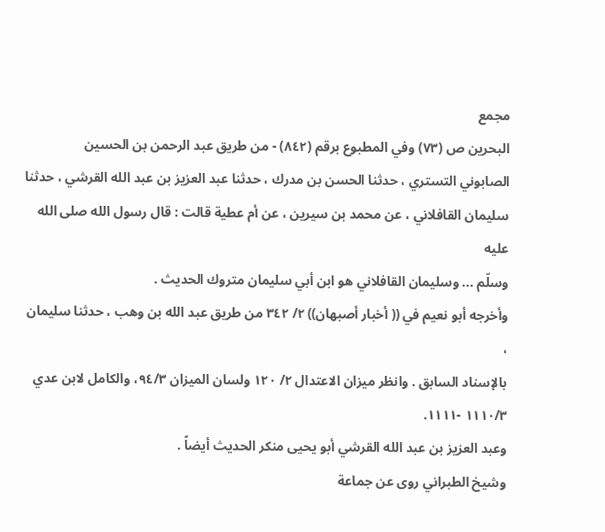مجمع
البحرين ص (٧٣) وفي المطبوع برقم (٨٤٢) - من طريق عبد الرحمن بن الحسين
الصابوني التستري ، حدثنا الحسن بن مدرك ، حدثنا عبد العزيز بن عبد الله القرشي ، حدثنا
سليمان القافلاني ، عن محمد بن سيرين ، عن أم عطية قالت : قال رسول الله صلى الله عليه
وسلّم ... وسليمان القافلاني هو ابن أبي سليمان متروك الحديث .
وأخرجه أبو نعيم في (( أخبار أصبهان)) ٢/ ٣٤٢ من طريق عبد الله بن وهب ، حدثنا سليمان ،
بالإسناد السابق . وانظر ميزان الاعتدال ٢/ ١٢٠ ولسان الميزان ٩٤/٣، والكامل لابن عدي
١١١٠/٣ -١١١١.
وعبد العزيز بن عبد الله القرشي أبو يحيى منكر الحديث أيضاً .
وشيخ الطبراني روى عن جماعة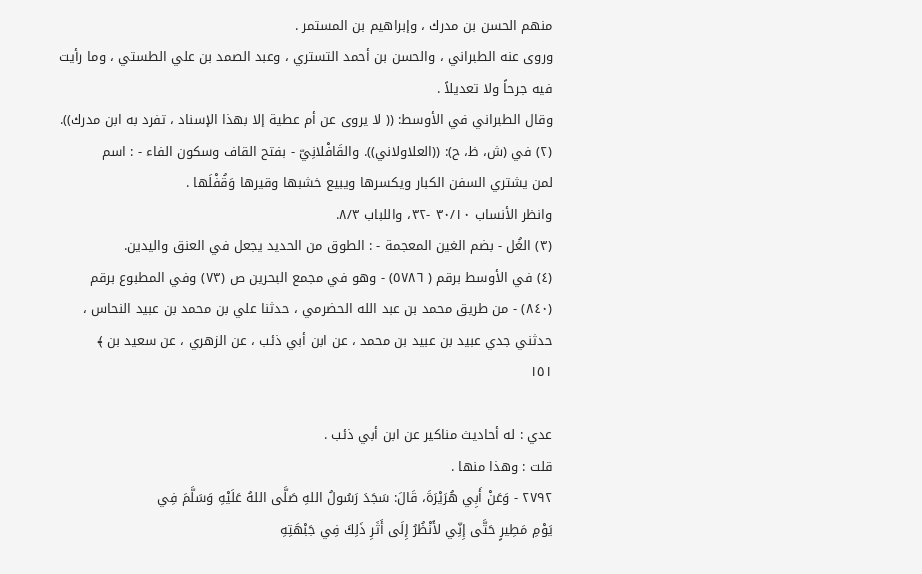منهم الحسن بن مدرك ، وإبراهيم بن المستمر .
وروى عنه الطبراني ، والحسن بن أحمد التستري ، وعبد الصمد بن علي الطستي ، وما رأيت
فيه جرحاً ولا تعديلاً .
وقال الطبراني في الأوسط: (( لا يروى عن أم عطية إلا بهذا الإسناد ، تفرد به ابن مدرك)).
(٢) في (ش، ظ، ح): ((العلاولاني)). والقَافْلانِيّ - بفتح القاف وسكون الفاء - : اسم
لمن يشتري السفن الكبار ويكسرها ويبيع خشبها وقيرها وَقُفْلَها .
وانظر الأنساب ٣٠/١٠ -٣٢، واللباب ٨/٣.
(٣) الغُل - بضم الغين المعجمة - : الطوق من الحديد يجعل في العنق واليدين.
(٤) في الأوسط برقم ( ٥٧٨٦) - وهو في مجمع البحرين ص (٧٣) وفي المطبوع برقم
(٨٤٠) - من طريق محمد بن عبد الله الحضرمي ، حدثنا علي بن محمد بن عبيد النحاس ،
حدثني جدي عبيد بن عبيد بن محمد ، عن ابن أبي ذئب ، عن الزهري ، عن سعيد بن ﴾
١٥١

عدي : له أحاديث مناكير عن ابن أبي ذئب .
قلت : وهذا منها .
٢٧٩٢ - وَعَنْ أَبِي هُرَيْرَةَ، قَالَ: سَجَدَ رَسُولُ اللهِ صَلَّى اللهُ عَلَيْهِ وَسَلَّمَ فِي
يَوْمِ مَطِيرٍ حَتَّى إِنِّي لأَنْظُرُ إِلَى أَثَرِ ذَلِكَ فِي جَبْهَتِهِ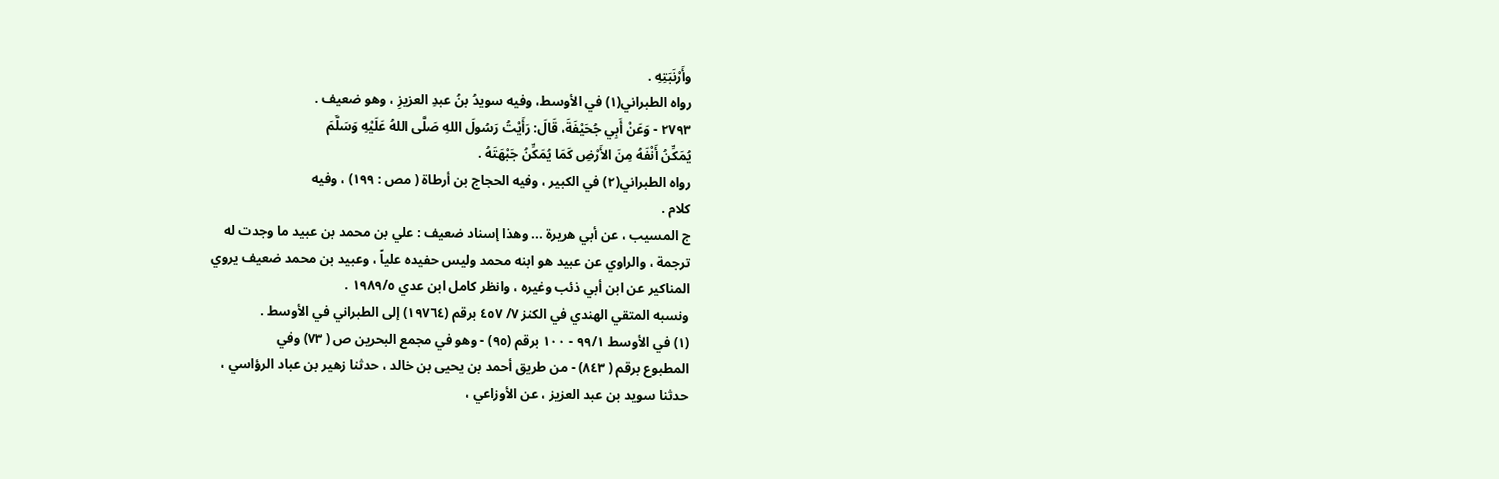وأَرْنَبَتِهِ .
رواه الطبراني(١) في الأوسط، وفيه سويدُ بنُ عبدِ العزيزِ ، وهو ضعيف .
٢٧٩٣ - وَعَنْ أَبِي جُحَيْفَةَ، قَالَ: رَأَيْتُ رَسُولَ اللهِ صَلَّى اللهُ عَلَيْهِ وَسَلَّمَ
يُمَكِّنُ أَنْفَهُ مِنَ الأَرْضِ كَمَا يُمَكِّنُ جَبْهَتَهُ .
رواه الطبراني(٢) في الكبير ، وفيه الحجاج بن أرطاة ( مص : ١٩٩) ، وفيه
كلام .
ج المسيب ، عن أبي هريرة ... وهذا إسناد ضعيف : علي بن محمد بن عبيد ما وجدت له
ترجمة ، والراوي عن عبيد هو ابنه محمد وليس حفيده علياً ، وعبيد بن محمد ضعيف يروي
المناكير عن ابن أبي ذئب وغيره ، وانظر كامل ابن عدي ١٩٨٩/٥ .
ونسبه المتقي الهندي في الكنز ٧/ ٤٥٧ برقم (١٩٧٦٤) إلى الطبراني في الأوسط .
(١) في الأوسط ٩٩/١ - ١٠٠ برقم (٩٥) - وهو في مجمع البحرين ص ( ٧٣) وفي
المطبوع برقم ( ٨٤٣) - من طريق أحمد بن يحيى بن خالد ، حدثنا زهير بن عباد الرؤاسي ،
حدثنا سويد بن عبد العزيز ، عن الأوزاعي ،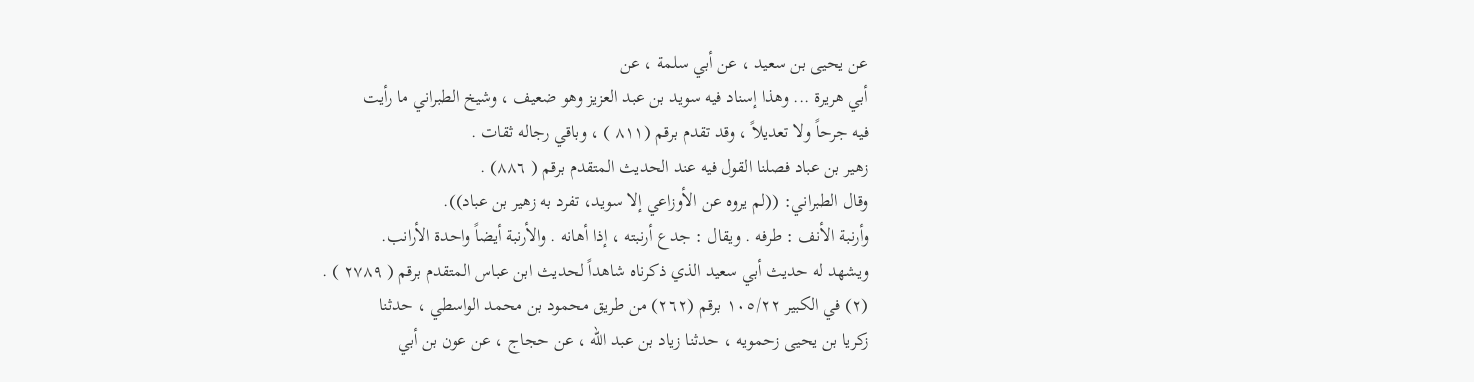عن يحيى بن سعيد ، عن أبي سلمة ، عن
أبي هريرة ... وهذا إسناد فيه سويد بن عبد العزيز وهو ضعيف ، وشيخ الطبراني ما رأيت
فيه جرحاً ولا تعديلاً ، وقد تقدم برقم (٨١١ ) ، وباقي رجاله ثقات .
زهير بن عباد فصلنا القول فيه عند الحديث المتقدم برقم ( ٨٨٦) .
وقال الطبراني: ((لم يروه عن الأوزاعي إلا سويد، تفرد به زهير بن عباد)).
وأرنبة الأنف : طرفه . ويقال : جدع أرنبته ، إذا أهانه . والأرنبة أيضاً واحدة الأرانب.
ويشهد له حديث أبي سعيد الذي ذكرناه شاهداً لحديث ابن عباس المتقدم برقم ( ٢٧٨٩ ) .
(٢) في الكبير ١٠٥/٢٢ برقم (٢٦٢) من طريق محمود بن محمد الواسطي ، حدثنا
زكريا بن يحيى زحمويه ، حدثنا زياد بن عبد الله ، عن حجاج ، عن عون بن أبي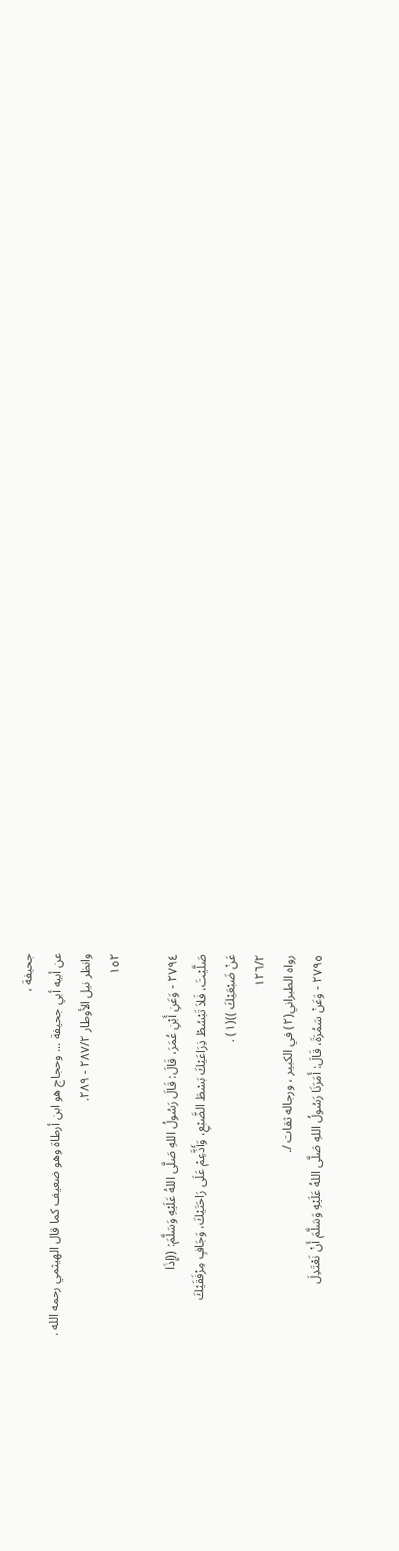جحيفة ،
عن أبيه أبي جحيفة ... وحجاج هو ابن أرطاة وهو ضعيف كما قال الهيثمي رحمه الله .
وانظر نيل الأوطار ٢٨٧/٢ - ٢٨٩.
١٥٢

٢٧٩٤ - وَعَنِ أَبْنِ عُمَرَ، قَالَ: قَالَ رَسُولُ اللهِ صَلَّى اللهُ عَلَيْهِ وَسَلَّمَ: ((إِذَا
صَلَّيْتَ، فَلاَ تَبْسُطْ ذِرَاعَيْكَ بَسْطَ الضَّبْعِ، وَأَذَّعِمْ عَلَى رَاحَتَيْكَ، وَجَافٍ مِرْفَقَيْكَ
عَنْ ضَبْعَيْكَ ))(١) .
١٢٦/٢
رواه الطبراني(٢) في الكبير ، ورجاله ثقات /.
٢٧٩٥ - وَعَنْ سَمُرَةَ، قَالَ: أَمَرَنَا رَسُولُ اللهِ صَلَّى اللهُ عَلَيْهِ وَسَلَّمَ أَنْ نَعْتَدِلَ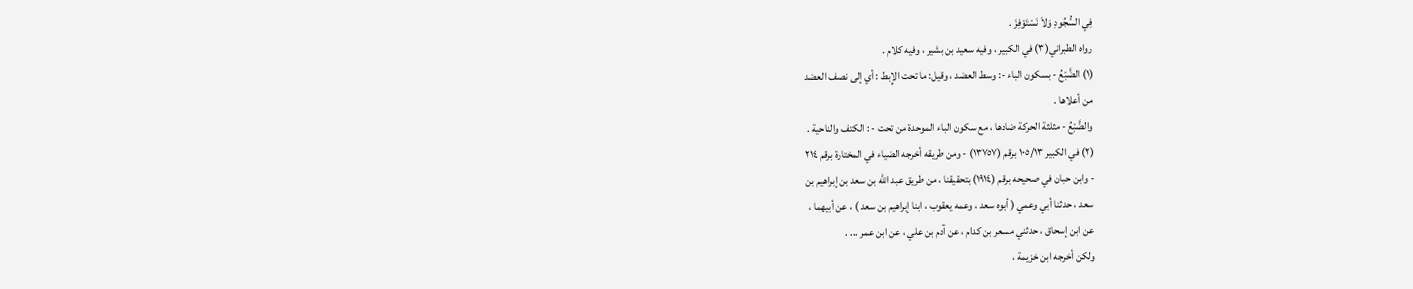فِي السُّجُودِ وَلاَ نَسْتَوْفِزَ .
رواه الطبراني(٣) في الكبير ، وفيه سعيد بن بشير ، وفيه كلام .
(١) الضَّبْعُ - بسكون الباء -: وسط العضد ، وقيل: ما تحت الإِبط : أي إلى نصف العضد
من أعلاها .
والضَّبْعُ - مثلثة الحركة ضادها ، مع سكون الباء الموحدة من تحت - : الكتف والناحية .
(٢) في الكبير ١٠٥/١٣ برقم (١٣٧٥٧) - ومن طريقه أخرجه الضياء في المختارة برقم ٢١٤
- وابن حبان في صحيحه برقم (١٩١٤) بتحقيقنا ، من طريق عبد الله بن سعد بن إبراهيم بن
سعد ، حدثنا أبي وعمي ( أبوه سعد ، وعمه يعقوب ، ابنا إبراهيم بن سعد ) ، عن أبيهما ،
عن ابن إسحاق ، حدثني مسعر بن كدام ، عن آدم بن علي ، عن ابن عمر ... .
ولكن أخرجه ابن خزيمة ،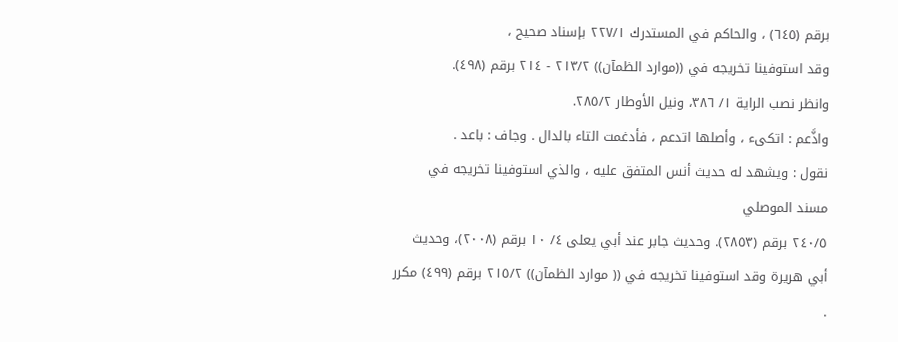برقم (٦٤٥) ، والحاكم في المستدرك ٢٢٧/١ بإسناد صحيح ،
وقد استوفينا تخريجه في ((موارد الظمآن)) ٢١٣/٢ - ٢١٤ برقم (٤٩٨).
وانظر نصب الراية ١/ ٣٨٦، ونيل الأوطار ٢٨٥/٢.
واذَّعم : اتكىء ، وأصلها اتدعم ، فأدغمت التاء بالدال . وجاف : باعد .
نقول : ويشهد له حديث أنس المتفق عليه ، والذي استوفينا تخريجه في مسند الموصلي
٢٤٠/٥ برقم (٢٨٥٣). وحديث جابر عند أبي يعلى ٤/ ١٠ برقم (٢٠٠٨)، وحديث
أبي هريرة وقد استوفينا تخريجه في (( موارد الظمآن)) ٢١٥/٢ برقم (٤٩٩) مكرر .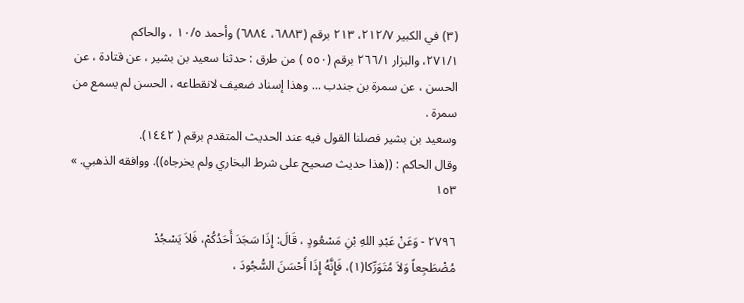(٣) في الكبير ٢١٢/٧، ٢١٣ برقم (٦٨٨٣، ٦٨٨٤) وأحمد ١٠/٥ ، والحاكم
٢٧١/١، والبزار ٢٦٦/١ برقم (٥٥٠ ) من طرق : حدثنا سعيد بن بشير ، عن قتادة ، عن
الحسن ، عن سمرة بن جندب ... وهذا إسناد ضعيف لانقطاعه ، الحسن لم يسمع من
سمرة .
وسعيد بن بشير فصلنا القول فيه عند الحديث المتقدم برقم ( ١٤٤٢).
وقال الحاكم : ((هذا حديث صحيح على شرط البخاري ولم يخرجاه)). ووافقه الذهبي. »
١٥٣

٢٧٩٦ - وَعَنْ عَبْدِ اللهِ بْنِ مَسْعُودٍ ، قَالَ: إِذَا سَجَدَ أَحَدُكُمْ، فَلاَ يَسْجُدْ
مُضْطَجِعاً وَلاَ مُتَوَرِّكا(١)، فَإِنَّهُ إِذَا أَحْسَنَ السُّجُودَ ،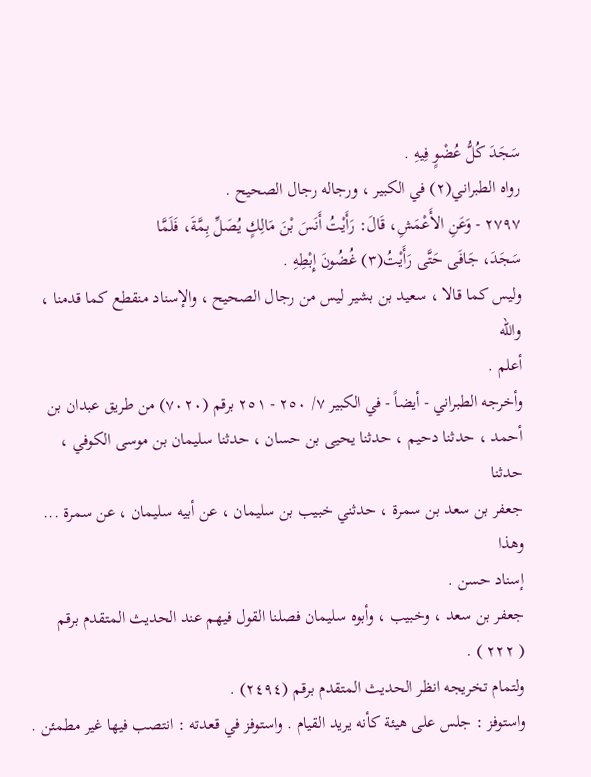سَجَدَ كُلُّ عُضْوٍ فِيهِ .
رواه الطبراني(٢) في الكبير ، ورجاله رجال الصحيح .
٢٧٩٧ - وَعَنِ الأَعْمَشِ، قَالَ: رَأَيْتُ أَنَسَ بْنَ مَالِكٍ يُصَلِّ بِمَّةَ، فَلَمَّا
سَجَدَ، جَافَى حَتَّى رَأَيْتُ(٣) غُضُونَ إِبْطِهِ .
وليس كما قالا ، سعيد بن بشير ليس من رجال الصحيح ، والإسناد منقطع كما قدمنا ، والله
أعلم .
وأخرجه الطبراني - أيضاً - في الكبير ٧/ ٢٥٠ - ٢٥١ برقم (٧٠٢٠) من طريق عبدان بن
أحمد ، حدثنا دحیم ، حدثنا يحيى بن حسان ، حدثنا سليمان بن موسى الكوفي ، حدثنا
جعفر بن سعد بن سمرة ، حدثني خبيب بن سليمان ، عن أبيه سليمان ، عن سمرة ... وهذا
إسناد حسن .
جعفر بن سعد ، وخبيب ، وأبوه سليمان فصلنا القول فيهم عند الحديث المتقدم برقم
( ٢٢٢ ) .
ولتمام تخريجه انظر الحديث المتقدم برقم (٢٤٩٤) .
واستوفز : جلس على هيئة كأنه يريد القيام . واستوفز في قعدته : انتصب فيها غير مطمئن .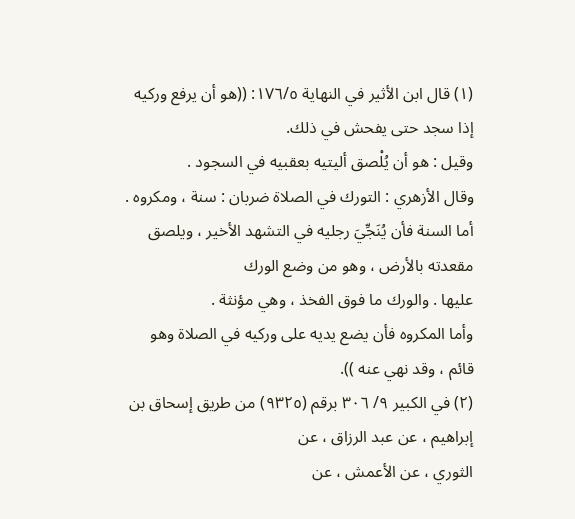(١) قال ابن الأثير في النهاية ١٧٦/٥: ((هو أن يرفع وركيه إذا سجد حتى يفحش في ذلك.
وقيل : هو أن يُلْصق أليتيه بعقبيه في السجود .
وقال الأزهري : التورك في الصلاة ضربان : سنة ، ومكروه .
أما السنة فأن يُنَجِّيَ رجليه في التشهد الأخير ، ويلصق مقعدته بالأرض ، وهو من وضع الورك
عليها . والورك ما فوق الفخذ ، وهي مؤنثة .
وأما المكروه فأن يضع يديه على وركيه في الصلاة وهو قائم ، وقد نهي عنه )).
(٢) في الكبير ٩/ ٣٠٦ برقم (٩٣٢٥) من طريق إسحاق بن إبراهيم ، عن عبد الرزاق ، عن
الثوري ، عن الأعمش ، عن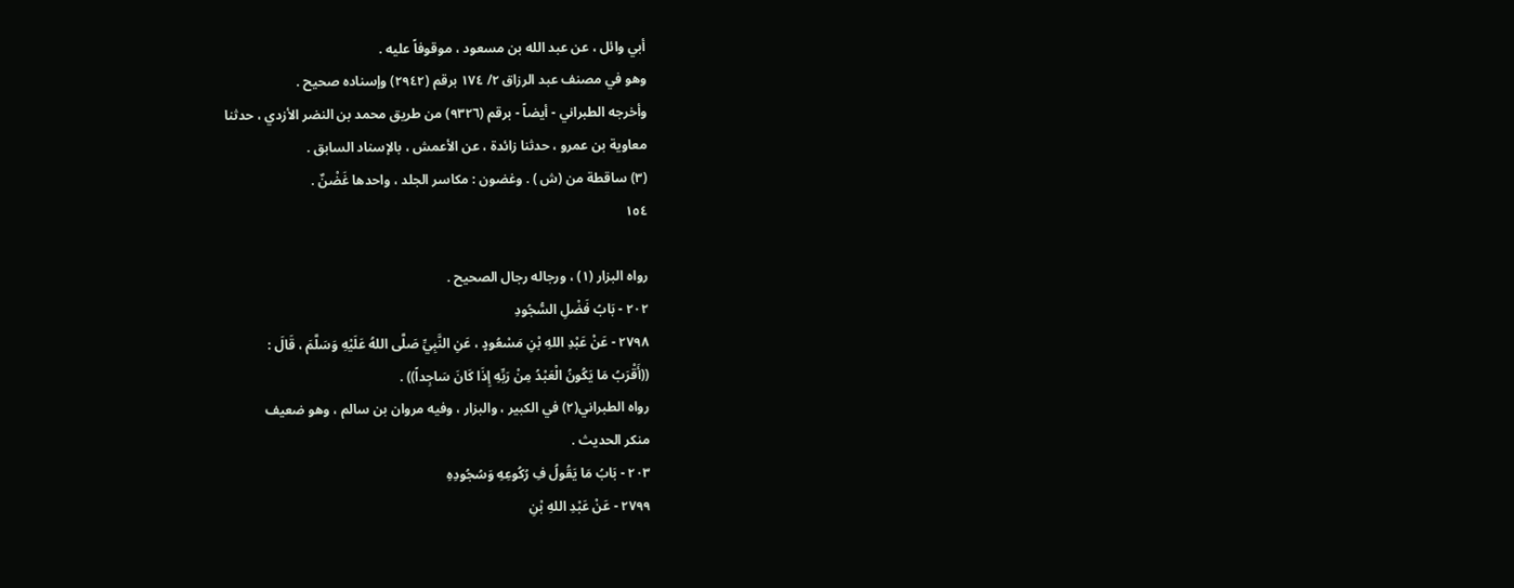أبي وائل ، عن عبد الله بن مسعود ، موقوفاً عليه .
وهو في مصنف عبد الرزاق ٢/ ١٧٤ برقم (٢٩٤٢) وإسناده صحيح .
وأخرجه الطبراني - أيضاً - برقم (٩٣٢٦) من طريق محمد بن النضر الأزدي ، حدثنا
معاوية بن عمرو ، حدثنا زائدة ، عن الأعمش ، بالإسناد السابق .
(٣) ساقطة من (ش ) . وغضون : مكاسر الجلد ، واحدها غَضْنٌ .
١٥٤

رواه البزار (١) ، ورجاله رجال الصحيح .
٢٠٢ - بَابُ فَضْلِ السُّجُودِ
٢٧٩٨ - عَنْ عَبْدِ اللهِ بْنِ مَسْعُودٍ ، عَنِ النَّبِيِّ صَلَّى اللهُ عَلَيْهِ وَسَلَّمَ ، قَالَ :
((أَقْرَبُ مَا يَكُونُ الْعَبْدُ مِنْ رَبِّهِ إِذَا كَانَ سَاجِداً)) .
رواه الطبراني(٢) في الكبير ، والبزار ، وفيه مروان بن سالم ، وهو ضعيف
منكر الحديث .
٢٠٣ - بَابُ مَا يَقُولُ فِ رُكُوعِهِ وَسُجُودِهِ
٢٧٩٩ - عَنْ عَبْدِ اللهِ بْنِ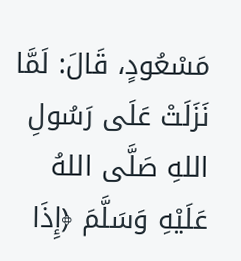مَسْعُودٍ، قَالَ: لَمَّا نَزَلَتْ عَلَى رَسُولِ اللهِ صَلَّى اللهُ
عَلَيْهِ وَسَلَّمَ ﴿إِذَا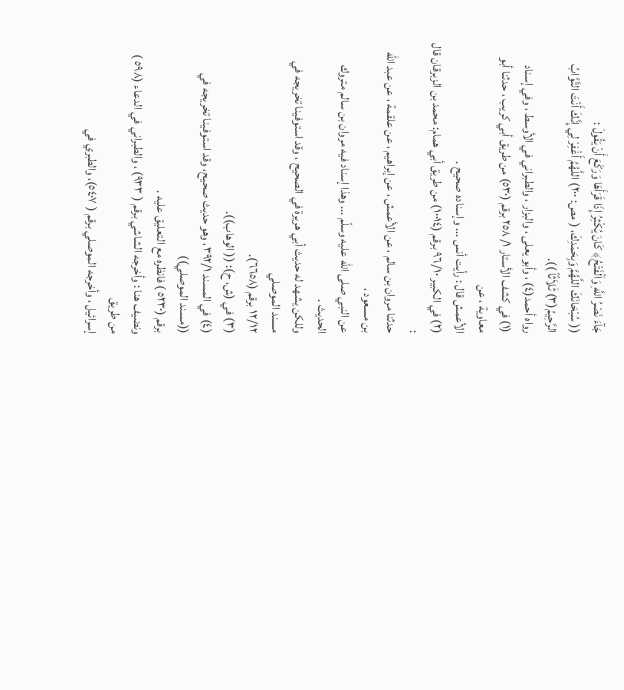جَآءَ نَصْرُ اللَّهِ وَاَلْفَتْحُ﴾ كَانَ يُكْثِرُ إِذَا قَرَأَهَا وَرَكَعَ أَنْ يَقُولَ :
(( سُبْحَانَكَ اللَّهُمَّ وَبِحَمْدِكَ، ( مص: ٢٠٠) اللَّهُمَّ أَغْفِرْ لِي إِنَّكَ أَنْتَ التَّوَّابُ
الرَّحِيمُ(٣) ثَلاَثًاً )).
رواه أحمد(٤) ، وأبو يعلى ، والبزار ، والطبراني في الأوسط ، وفي إسناد
(١) في كشف الأستار ١/ ٢٥٨ برقم (٥٣٠) من طريق أبي كريب ، حدثنا أبو معاوية ، عن
الأعمش قال : رأيت أنس ... وإسناده صحيح .
(٢) في الكبير ٩٦/١٠ برقم (١٠٠١٤) من طريق أبي همام: محمد بن الزبرقان قال :
حدثنا مروان بن سالم ، عن الأعمش ، عن إبراهيم ، عن علقمة ، عن عبد الله بن مسعود ،
عن النبي صلى الله عليه وسلّم ... وهذا إسناد فيه مروان بن سالم متروك الحديث .
وللكن يشهد له حديث أبي هريرة في الصحيح ، وقد استوفينا تخريجه في مسند الموصلي
١٢/١٢ برقم (٦٦٥٨).
(٣) في (ش، ح): (( الوهاب)).
(٤) في المسند ٣٩٢/١، وهو حديث صحيح، وقد استوفينا تخريجه في ((مسند الموصلي))
برقم (٥٢٣٠ ) فانظره مع التعليق عليه .
ونضيف هنا : وأخرجه الشاشي برقم ( ٩٣٣) ، والطبراني في الدعاء (٥٩٨ ) من طريق
إسرائيل ، وأخرجه الموصلي برقم ( ٥٤٠٧)، والطبري في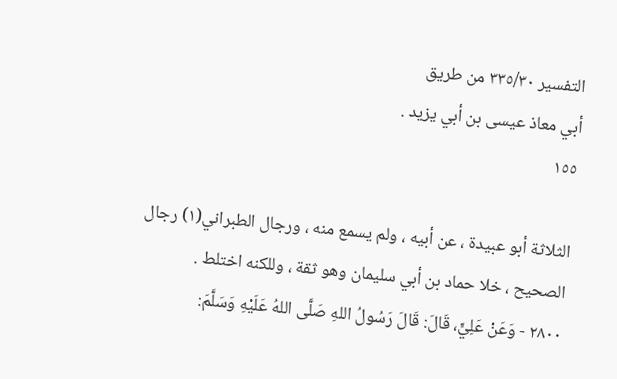التفسير ٣٣٥/٣٠ من طريق
أبي معاذ عيسى بن أبي يزيد .
١٥٥

الثلاثة أبو عبيدة ، عن أبيه ، ولم يسمع منه ، ورجال الطبراني(١) رجال
الصحيح ، خلا حماد بن أبي سليمان وهو ثقة ، وللكنه اختلط .
٢٨٠٠ - وَعَنْ عَلِيٍّ، قَالَ: قَالَ رَسُولُ اللهِ صَلَّى اللهُ عَلَيْهِ وَسَلَّمَ: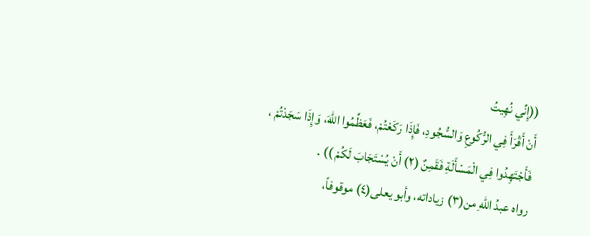((إِنِّي نُهِيتُ
أَنْ أَقْرَأَ فِي الرُّكُوعِ وَالسُّجُودِ، فَإِذَا رَكَعْتُمْ، فَعَظِّمُوا اللهَ، وَإِذَا سَجَدْتُمْ ،
فَأَجْتَهِدُوا فِي الْمَسْأَلَةِ فَقَمِنٌ (٢) أَنْ يُسْتَجَابَ لَكُمْ )) .
رواه عبدُ اللهِ من(٣) زياداته، وأبو يعلى(٤) موقوفاً،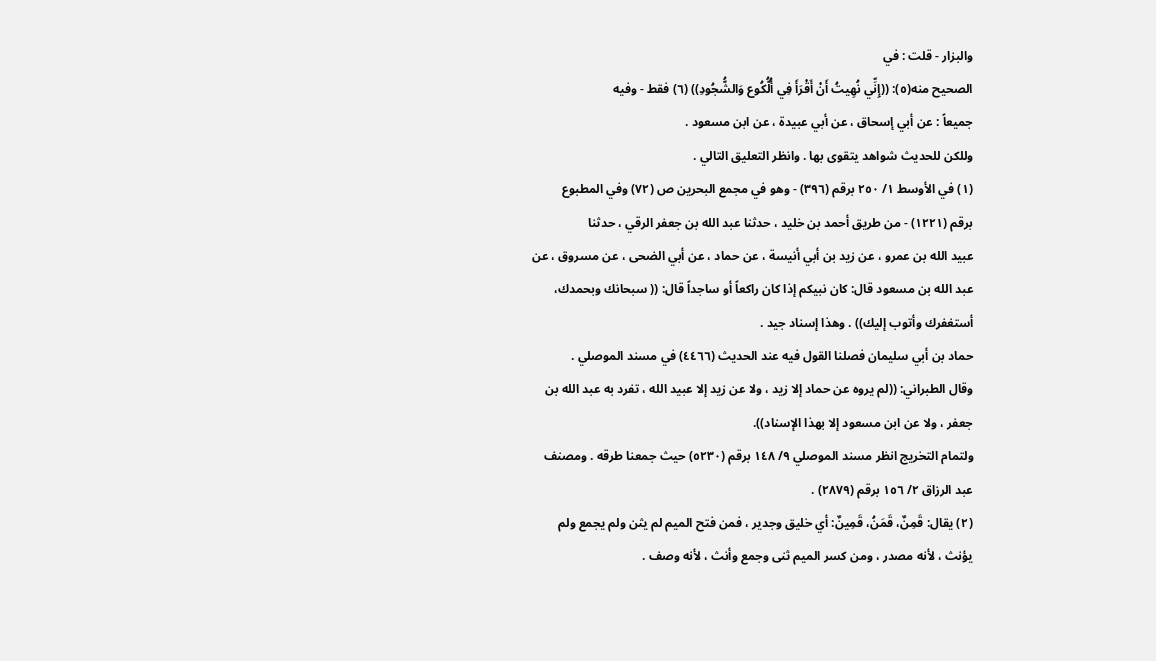والبزار - قلت : في
الصحيح منه(٥): ((إِنِّي نُهِيتُ أَنْ أَقْرَأَ فِي أُلُّكُوع وَالشُّجُودِ)) (٦) فقط - وفيه
جميعاً : عن أبي إسحاق ، عن أبي عبيدة ، عن ابن مسعود .
وللكن للحديث شواهد يتقوى بها . وانظر التعليق التالي .
(١) في الأوسط ١/ ٢٥٠ برقم (٣٩٦) - وهو في مجمع البحرين ص (٧٢) وفي المطبوع
برقم (١٢٢١) - من طريق أحمد بن خليد ، حدثنا عبد الله بن جعفر الرقي ، حدثنا
عبيد الله بن عمرو ، عن زيد بن أبي أنيسة ، عن حماد ، عن أبي الضحى ، عن مسروق ، عن
عبد الله بن مسعود قال: كان نبيكم إذا كان راكعاً أو ساجداً قال: (( سبحانك وبحمدك،
أستغفرك وأتوب إليك)) . وهذا إسناد جيد .
حماد بن أبي سليمان فصلنا القول فيه عند الحديث (٤٤٦٦) في مسند الموصلي .
وقال الطبراني: ((لم يروه عن حماد إلا زيد ، ولا عن زيد إلا عبيد الله ، تفرد به عبد الله بن
جعفر ، ولا عن ابن مسعود إلا بهذا الإسناد)).
ولتمام التخريج انظر مسند الموصلي ٩/ ١٤٨ برقم (٥٢٣٠) حيث جمعنا طرقه . ومصنف
عبد الرزاق ٢/ ١٥٦ برقم (٢٨٧٩) .
(٢) يقال: قَمِنٌ، قَمَنُ، قَمِينٌ: أي خليق وجدير ، فمن فتح الميم لم يثن ولم يجمع ولم
يؤنث ، لأنه مصدر ، ومن كسر الميم ثنى وجمع وأنث ، لأنه وصف .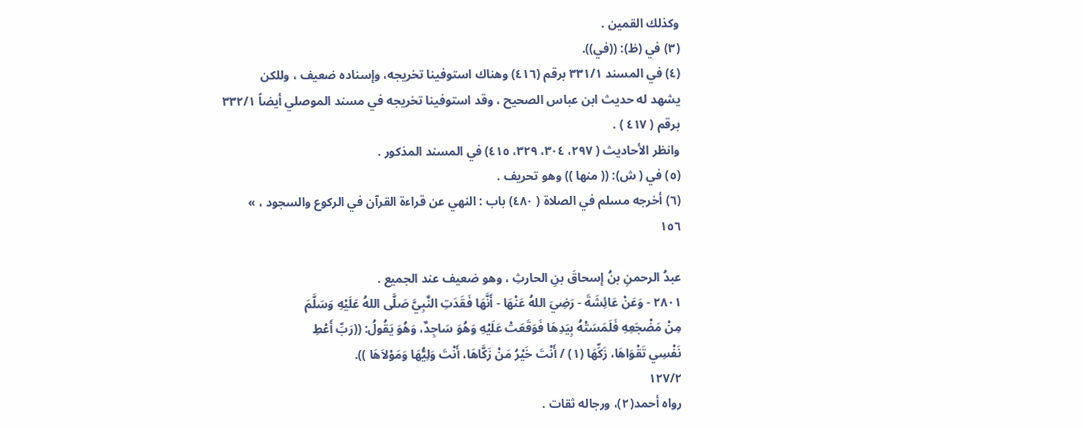وكذلك القمين .
(٣) في (ظ): ((في)).
(٤) في المسند ٣٣١/١ برقم (٤١٦) وهناك استوفينا تخريجه، وإسناده ضعيف ، وللكن
يشهد له حديث ابن عباس الصحيح ، وقد استوفينا تخريجه في مسند الموصلي أيضاً ٣٣٢/١
برقم ( ٤١٧ ) .
وانظر الأحاديث ( ٢٩٧، ٣٠٤، ٣٢٩، ٤١٥) في المسند المذكور .
(٥) في ( ش): (( منها )) وهو تحريف .
(٦) أخرجه مسلم في الصلاة ( ٤٨٠) باب : النهي عن قراءة القرآن في الركوع والسجود ، »
١٥٦

عبدُ الرحمنِ بنُ إسحاقَ بنِ الحارثِ ، وهو ضعيف عند الجميع .
٢٨٠١ - وَعَنْ عَائِشَةَ - رَضِيَ اللهُ عَنْهَا - أَنَّهَا فَقَدَتِ النَّبِيَّ صَلَّى اللهُ عَلَيْهِ وَسَلَّمَ
مِنْ مَضْجَعِهِ فَلَمَسَتْهُ بِيَدِهَا فَوَقَعَتْ عَلَيْهِ وَهُوَ سَاجِدٌ، وَهُوَ يَقُولُ: ((رَبِّ أَعْطِ
نَفْسِي تَقْوَاهَا، زَكِّهَا (١) / أَنْتَ خَيْرُ مَنْ زَكَّاهَا، أَنْتَ وَلِيُّهَا وَمَوْلاَهَا )).
١٢٧/٢
رواه أحمد(٢)، ورجاله ثقات .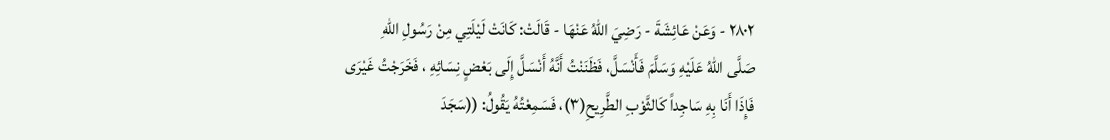٢٨٠٢ - وَعَنْ عَائِشَةَ - رَضِيَ اللهُ عَنْهَا - قَالَتْ: كَانَتْ لَيْلَتِي مِنْ رَسُولِ اللهِ
صَلَّى اللهُ عَلَيْهِ وَسَلَّمَ فَأَنْسَلَّ، فَظَنَنْتُ أَنَّهُ أَنْسَلَّ إِلَى بَعْضٍ نِسَائِهِ ، فَخَرَجْتُ غَيْرَى
فَإِذَا أَنَا بِهِ سَاجِداً كَالثَّوْبِ الطَّرِيحِ(٣)، فَسَمِعْتُهُ يَقُولُ: ((سَجَدَ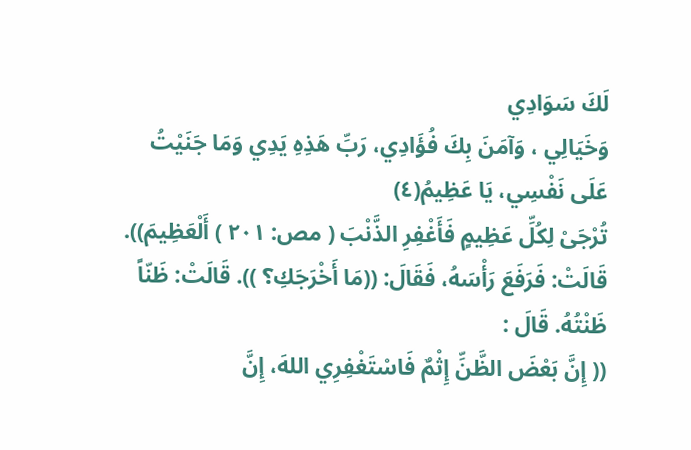لَكَ سَوَادِي
وَخَيَالِي ، وَآمَنَ بِكَ فُؤَادِي، رَبِّ هَذِهِ يَدِي وَمَا جَنَيْتُ عَلَى نَفْسِي، يَا عَظِيمُ(٤)
تُرْجَىْ لِكُلِّ عَظِيمٍ فَأَغْفِرِ الذَّنْبَ ( مص: ٢٠١ ) أَلْعَظِيمَ)).
قَالَتْ: فَرَفَعَ رَأْسَهُ، فَقَالَ: ((مَا أَخْرَجَكِ؟ )). قَالَتْ: ظَنّاً ظَنْتُهُ. قَالَ :
(( إِنَّ بَعْضَ الظَّنِّ إِثْمٌ فَاسْتَغْفِرِي اللهَ، إِنَّ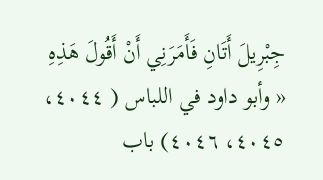جِبْرِيلَ أَتَانِ فَأَمَرَنِي أَنْ أَقُولَ هَذِهِ
« وأبو داود في اللباس ( ٤٠٤٤، ٤٠٤٥، ٤٠٤٦) باب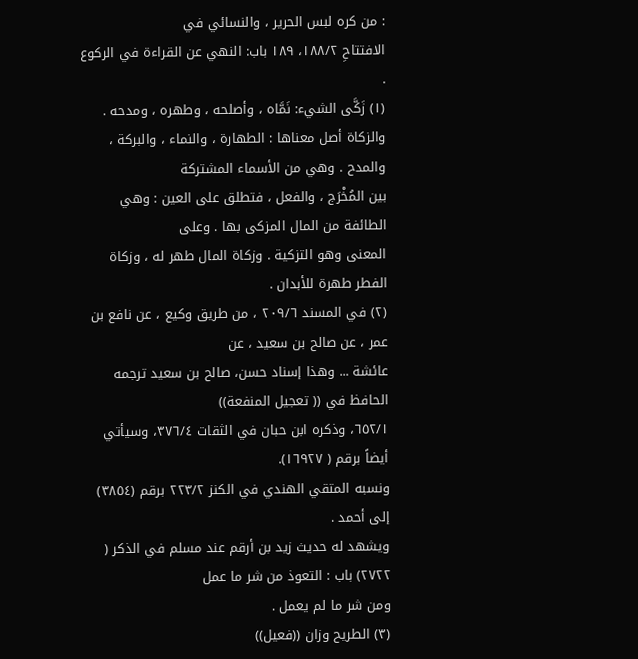: من كره لبس الحرير ، والنسائي في
الافتتاحِ ١٨٨/٢، ١٨٩ باب: النهي عن القراءة في الركوع .
(١) زَكَّى الشيء: نَمَّاه ، وأصلحه ، وطهره ، ومدحه .
والزكاة أصل معناها : الطهارة ، والنماء ، والبركة ، والمدح . وهي من الأسماء المشتركة
بين المُخْرَج ، والفعل ، فتطلق على العين : وهي الطائفة من المال المزكى بها . وعلى
المعنى وهو التزكية . وزكاة المال طهر له ، وزكاة الفطر طهرة للأبدان .
(٢) في المسند ٢٠٩/٦ ، من طريق وكيع ، عن نافع بن عمر ، عن صالح بن سعيد ، عن
عائشة ... وهذا إسناد حسن، صالح بن سعيد ترجمه الحافظ في (( تعجيل المنفعة))
٦٥٢/١، وذكره ابن حبان في الثقات ٣٧٦/٤، وسيأتي أيضاً برقم ( ١٦٩٢٧).
ونسبه المتقي الهندي في الكنز ٢٢٣/٢ برقم (٣٨٥٤) إلى أحمد .
ويشهد له حديث زيد بن أرقم عند مسلم في الذكر ( ٢٧٢٢) باب : التعوذ من شر ما عمل
ومن شر ما لم يعمل .
(٣) الطريح وزان ((فعيل))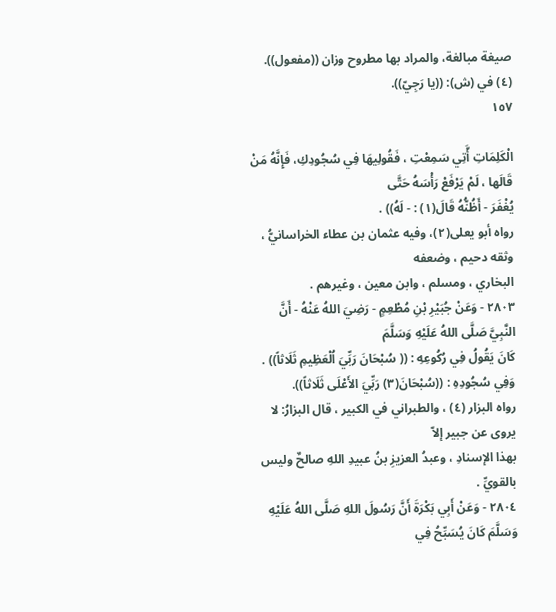صيغة مبالغة، والمراد بها مطروح وزان ((مفعول)).
(٤) في (ش): ((يا رَجِيّ)).
١٥٧

الْكَلِمَاتِ أَّتِي سَمِعْتِ ، فَقُولِيهَا فِي سُجُودِكِ، فَإِنَّهُ مَنْ قَالَها ، لَمْ يَرْفَعْ رَأْسَهُ حَتَّى
يُغْفَرَ - أَظُنُّهُ قَالَ(١) : - لَهُ)) .
رواه أبو يعلى(٢)، وفيه عثمان بن عطاء الخراسانيُّ ، وثقه دحيم ، وضعفه
البخاري ، ومسلم ، وابن معين ، وغيرهم .
٢٨٠٣ - وَعَنْ جُبَيْرِ بْنِ مُطْعِمٍ - رَضِيَ اللهُ عَنْهُ - أَنَّ النَّبِيَّ صَلَّى اللهُ عَلَيْهِ وَسَلَّمَ
كَانَ يَقُولُ فِي رُكُوعِهِ : (( سُبْحَانَ رَبِّيَ اُلْعَظِيمِ ثَلَاثاً)) .
وَفِي سُجُودِهِ : ((سُبْحَانَ(٣) رَبِّيَ الأَعْلَى ثَلَاثاً)).
رواه البزار (٤) ، والطبراني في الكبير ، قال البزارُ: لا يروى عن جبير إلاّ
بهذا الإسنادِ ، وعبدُ العزيزِ بنُ عبيدِ اللهِ صالحٌ وليس بالقويِّ .
٢٨٠٤ - وَعَنْ أَبِي بَكْرَةَ أَنَّ رَسُولَ اللهِ صَلَّى اللهُ عَلَيْهِ وَسَلَّمَ كَانَ يُسَبِّحُ فِي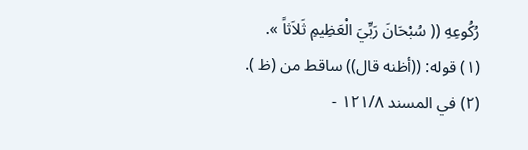رُكُوعِهِ (( سُبْحَانَ رَبِّيَ الْعَظِيمِ ثَلاَثاً ».
(١) قوله: ((أظنه قال)) ساقط من (ظ ).
(٢) في المسند ١٢١/٨ -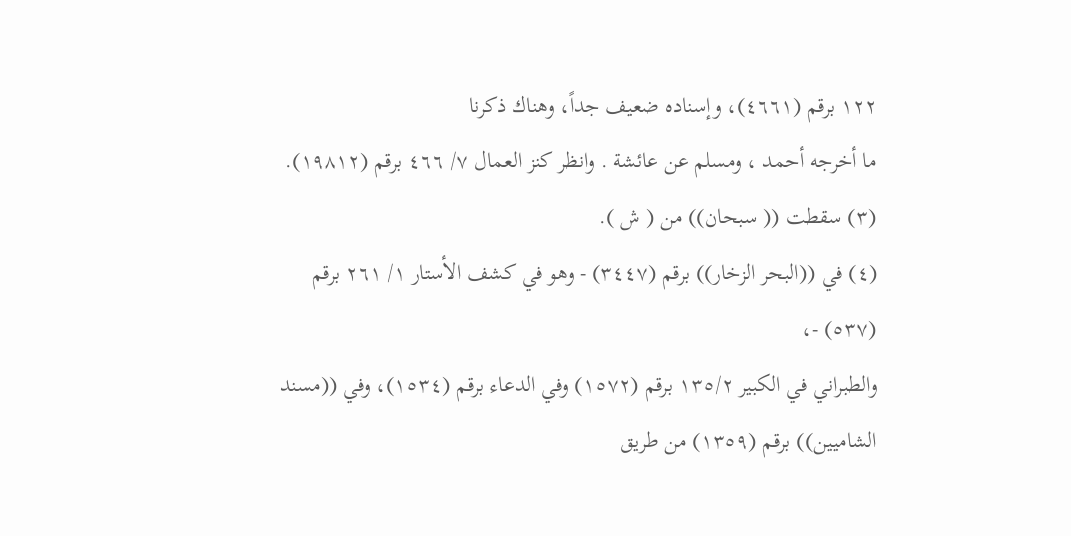١٢٢ برقم (٤٦٦١)، وإسناده ضعيف جداً، وهناك ذكرنا
ما أخرجه أحمد ، ومسلم عن عائشة . وانظر كنز العمال ٧/ ٤٦٦ برقم (١٩٨١٢).
(٣) سقطت (( سبحان)) من ( ش ).
(٤) في ((البحر الزخار)) برقم (٣٤٤٧) - وهو في كشف الأستار ١/ ٢٦١ برقم (٥٣٧) -،
والطبراني في الكبير ١٣٥/٢ برقم (١٥٧٢) وفي الدعاء برقم (١٥٣٤)، وفي ((مسند
الشاميين)) برقم (١٣٥٩) من طريق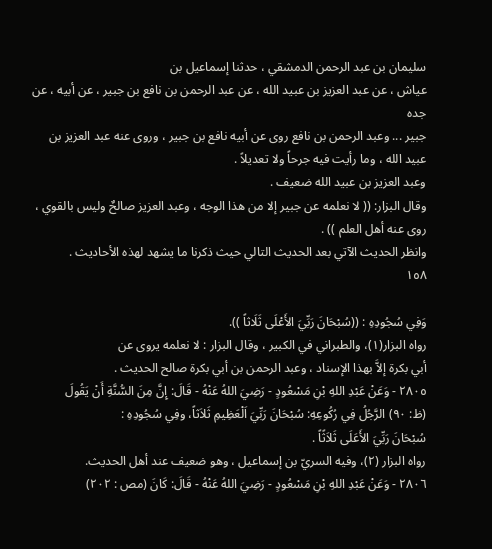سليمان بن عبد الرحمن الدمشقي ، حدثنا إسماعيل بن
عياش ، عن عبد العزيز بن عبيد الله ، عن عبد الرحمن بن نافع بن جبير ، عن أبيه ، عن جده
جبير ... وعبد الرحمن بن نافع روى عن أبيه نافع بن جبير ، وروى عنه عبد العزيز بن
عبيد الله ، وما رأيت فيه جرحاً ولا تعديلاً .
وعبد العزيز بن عبيد الله ضعيف .
وقال البزار: (( لا نعلمه عن جبير إلا من هذا الوجه ، وعبد العزيز صالحٌ وليس بالقوي ،
روى عنه أهل العلم )) .
وانظر الحديث الآتي بعد الحديث التالي حيث ذكرنا ما يشهد لهذه الأحاديث .
١٥٨

وَفِي سُجُودِهِ : ((سُبْحَانَ رَبِّيَ الأَعْلَى ثَلَاثاً )).
رواه البزار(١)، والطبراني في الكبير ، وقال البزار : لا نعلمه يروى عن
أبي بكرة إلاَّ بهذا الإسناد ، وعبد الرحمن بن أبي بكرة صالح الحديث .
٢٨٠٥ - وَعَنْ عَبْدِ اللهِ بْنِ مَسْعُودٍ - رَضِيَ اللهُ عَنْهُ - قَالَ: إِنَّ مِنَ السُّنَّةِ أَنْ يَقُولَ
(ظ: ٩٠) الرَّجُلُ فِي رُكُوعِهِ: سُبْحَانَ رَبِّيَ اَلْعَظِيمِ ثَلاَثاً، وفِي سُجُودِهِ :
سُبْحَانَ رَبِّيَ الأَعَلَى ثَلاَثًاً .
رواه البزار (٢)، وفيه السريّ بن إسماعيل ، وهو ضعيف عند أهل الحديث.
٢٨٠٦ - وَعَنْ عَبْدِ اللهِ بْنِ مَسْعُودٍ - رَضِيَ اللهُ عَنْهُ - قَالَ: كَانَ (مص : ٢٠٢)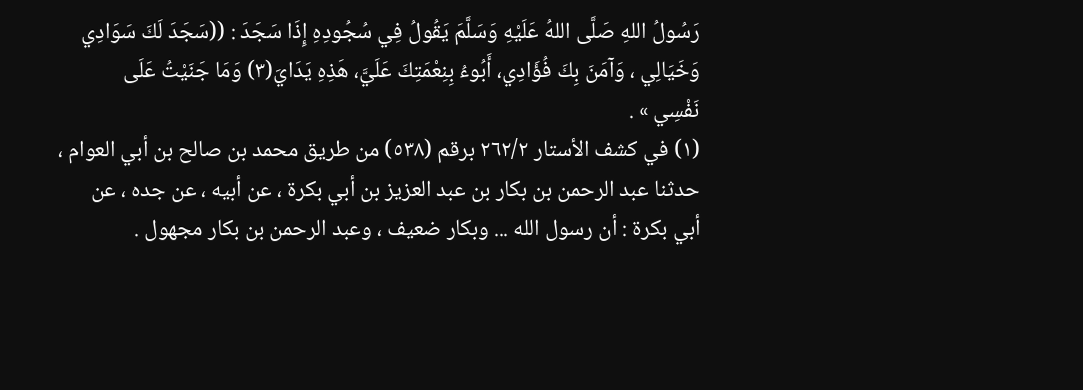رَسُولُ اللهِ صَلَّى اللهُ عَلَيْهِ وَسَلَّمَ يَقُولُ فِي سُجُودِهِ إِذَا سَجَدَ : ((سَجَدَ لَكَ سَوَادِي
وَخَيَالِي ، وَآمَنَ بِكَ فُؤَادِي، أَبُوءُ بِنِعْمَتِكَ عَلَيَّ، هَذِهِ يَدَايَ(٣) وَمَا جَنَيْتُ عَلَى
نَفْسِي » .
(١) في كشف الأستار ٢٦٢/٢ برقم (٥٣٨) من طريق محمد بن صالح بن أبي العوام ،
حدثنا عبد الرحمن بن بكار بن عبد العزيز بن أبي بكرة ، عن أبيه ، عن جده ، عن
أبي بكرة : أن رسول الله ... وبكار ضعيف ، وعبد الرحمن بن بكار مجهول .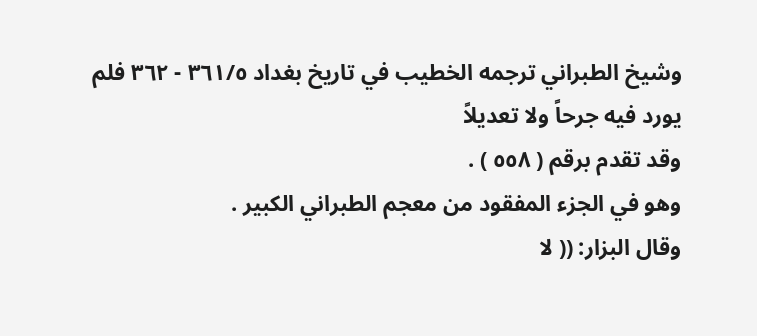وشيخ الطبراني ترجمه الخطيب في تاريخ بغداد ٣٦١/٥ - ٣٦٢ فلم يورد فيه جرحاً ولا تعديلاً
وقد تقدم برقم ( ٥٥٨ ) .
وهو في الجزء المفقود من معجم الطبراني الكبير .
وقال البزار: (( لا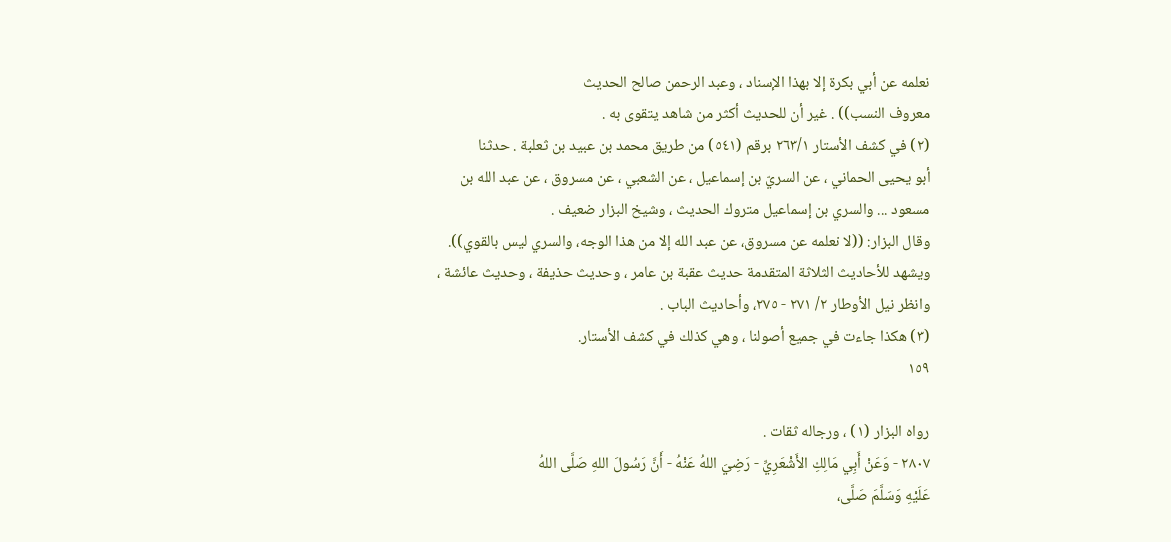نعلمه عن أبي بكرة إلا بهذا الإسناد ، وعبد الرحمن صالح الحديث
معروف النسب)) . غير أن للحديث أكثر من شاهد يتقوى به .
(٢) في كشف الأستار ٢٦٣/١ برقم (٥٤١) من طريق محمد بن عبيد بن ثعلبة . حدثنا
أبو يحيى الحماني ، عن السريّ بن إسماعيل ، عن الشعبي ، عن مسروق ، عن عبد الله بن
مسعود ... والسري بن إسماعيل متروك الحديث ، وشيخ البزار ضعيف .
وقال البزار: ((لا نعلمه عن مسروق، عن عبد الله إلا من هذا الوجه، والسري ليس بالقوي)).
ويشهد للأحاديث الثلاثة المتقدمة حديث عقبة بن عامر ، وحديث حذيفة ، وحديث عائشة ،
وانظر نيل الأوطار ٢/ ٢٧١ - ٢٧٥، وأحاديث الباب .
(٣) هكذا جاءت في جميع أصولنا ، وهي كذلك في كشف الأستار.
١٥٩

رواه البزار (١) ، ورجاله ثقات .
٢٨٠٧ - وَعَنْ أَبِي مَالِكِ الأَشْعَرِيِّ - رَضِيَ اللهُ عَنْهُ - أَنَّ رَسُولَ اللهِ صَلَّى اللهُ
عَلَيْهِ وَسَلَّمَ صَلَّى،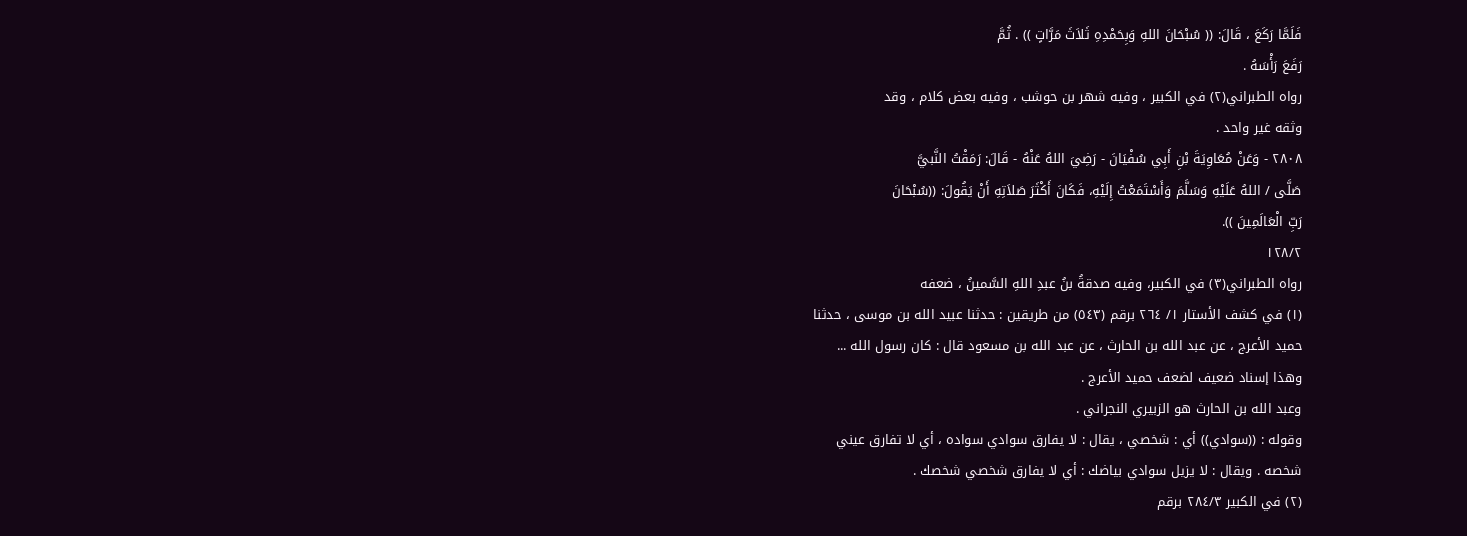فَلَمَّا رَكَعَ ، قَالَ: (( سُبْحَانَ اللهِ وَبِحَمْدِهِ ثَلاَثَ مَرَّاتٍ )) . ثُمَّ
رَفَعَ رَأْسَهُ .
رواه الطبراني(٢) في الكبير ، وفيه شهر بن حوشب ، وفيه بعض كلام ، وقد
وثقه غیر واحد .
٢٨٠٨ - وَعَنْ مُعَاوِيَةَ بْنِ أَبِي سُفْيَانَ - رَضِيَ اللهُ عَنْهُ - قَالَ: رَمَقْتُ النَّبيَّ
صَلَّى / اللهُ عَلَيْهِ وَسَلَّمَ وَأَسْتَمَعْتُ إِلَيْهِ، فَكَانَ أَكْثَرَ صَلاَتِهِ أَنْ يَقُولَ: ((سُبْحَانَ
رَبِّ الْعَالَمِينَ )).
١٢٨/٢
رواه الطبراني(٣) في الكبير، وفيه صدقةُ بنُ عبدِ اللهِ السَّمينُ ، ضعفه
(١) في كشف الأستار ١/ ٢٦٤ برقم (٥٤٣) من طريقين : حدثنا عبيد الله بن موسى ، حدثنا
حميد الأعرج ، عن عبد الله بن الحارث ، عن عبد الله بن مسعود قال : كان رسول الله ...
وهذا إسناد ضعيف لضعف حميد الأعرج .
وعبد الله بن الحارث هو الزبيري النجراني .
وقوله : ((سوادي)) أي : شخصي ، يقال : لا يفارق سوادي سواده ، أي لا تفارق عيني
شخصه . ويقال : لا يزيل سوادي بياضك : أي لا يفارق شخصي شخصك .
(٢) في الكبير ٢٨٤/٣ برقم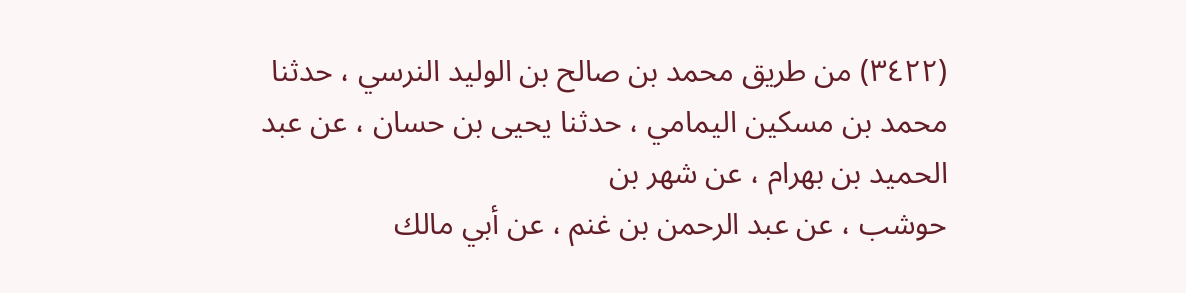(٣٤٢٢) من طريق محمد بن صالح بن الوليد النرسي ، حدثنا
محمد بن مسكين اليمامي ، حدثنا يحيى بن حسان ، عن عبد الحميد بن بهرام ، عن شهر بن
حوشب ، عن عبد الرحمن بن غنم ، عن أبي مالك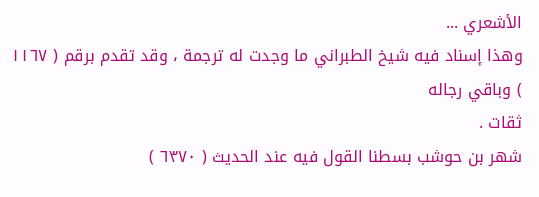الأشعري ...
وهذا إسناد فيه شيخ الطبراني ما وجدت له ترجمة ، وقد تقدم برقم ( ١١٦٧ ) وباقي رجاله
ثقات .
شهر بن حوشب بسطنا القول فيه عند الحديث ( ٦٣٧٠ )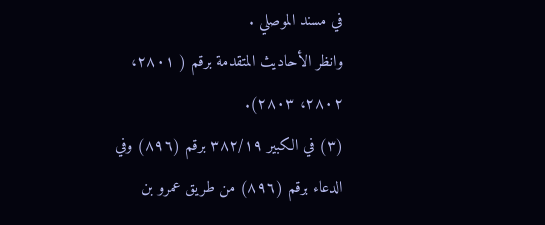في مسند الموصلي .
وانظر الأحاديث المتقدمة برقم ( ٢٨٠١، ٢٨٠٢، ٢٨٠٣).
(٣) في الكبير ٣٨٢/١٩ برقم (٨٩٦) وفي الدعاء برقم (٨٩٦) من طريق عمرو بن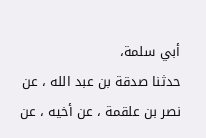أبي سلمة،
حدثنا صدقة بن عبد الله ، عن نصر بن علقمة ، عن أخيه ، عن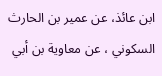ابن عائذ، عن عمير بن الحارث
السكوني ، عن معاوية بن أبي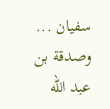سفيان ... وصدقة بن عبد الله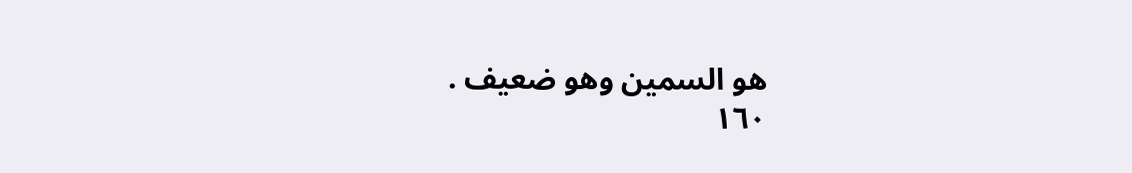هو السمين وهو ضعيف .
١٦٠